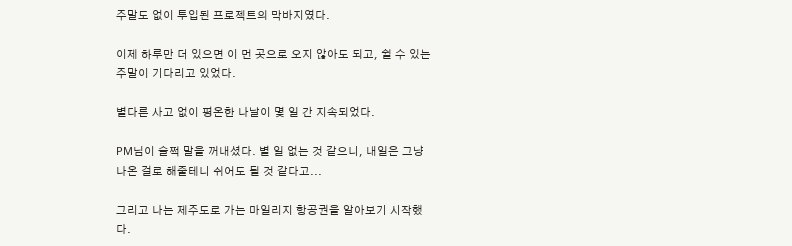주말도 없이 투입된 프로젝트의 막바지였다.

이제 하루만 더 있으면 이 먼 곳으로 오지 않아도 되고, 쉴 수 있는 주말이 기다리고 있었다.

별다른 사고 없이 평온한 나날이 몇 일 간 지속되었다.

PM님이 슬쩍 말을 꺼내셨다. 별 일 없는 것 같으니, 내일은 그냥 나온 걸로 해줄테니 쉬어도 될 것 같다고...

그리고 나는 제주도로 가는 마일리지 항공권을 알아보기 시작했다.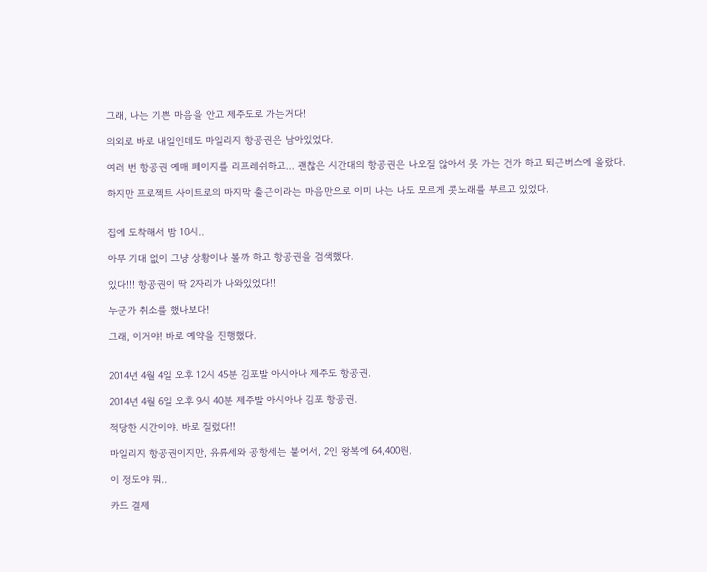그래, 나는 기쁜 마음을 안고 제주도로 가는거다!

의외로 바로 내일인데도 마일리지 항공권은 남아있었다.

여러 번 항공권 예매 페이지를 리프레쉬하고... 괜찮은 시간대의 항공권은 나오질 않아서 못 가는 건가 하고 퇴근버스에 올랐다.

하지만 프로젝트 사이트로의 마지막 출근이라는 마음만으로 이미 나는 나도 모르게 콧노래를 부르고 있었다.


집에 도착해서 밤 10시..

아무 기대 없이 그냥 상황이나 볼까 하고 항공권을 검색했다.

있다!!! 항공권이 딱 2자리가 나와있었다!!

누군가 취소를 했나보다!

그래, 이거야! 바로 예약을 진행했다.


2014년 4월 4일 오후 12시 45분 김포발 아시아나 제주도 항공권.

2014년 4월 6일 오후 9시 40분 제주발 아시아나 김포 항공권.

적당한 시간이야. 바로 질렀다!!

마일리지 항공권이지만, 유류세와 공항세는 붙어서, 2인 왕복에 64,400원.

이 정도야 뭐..

카드 결제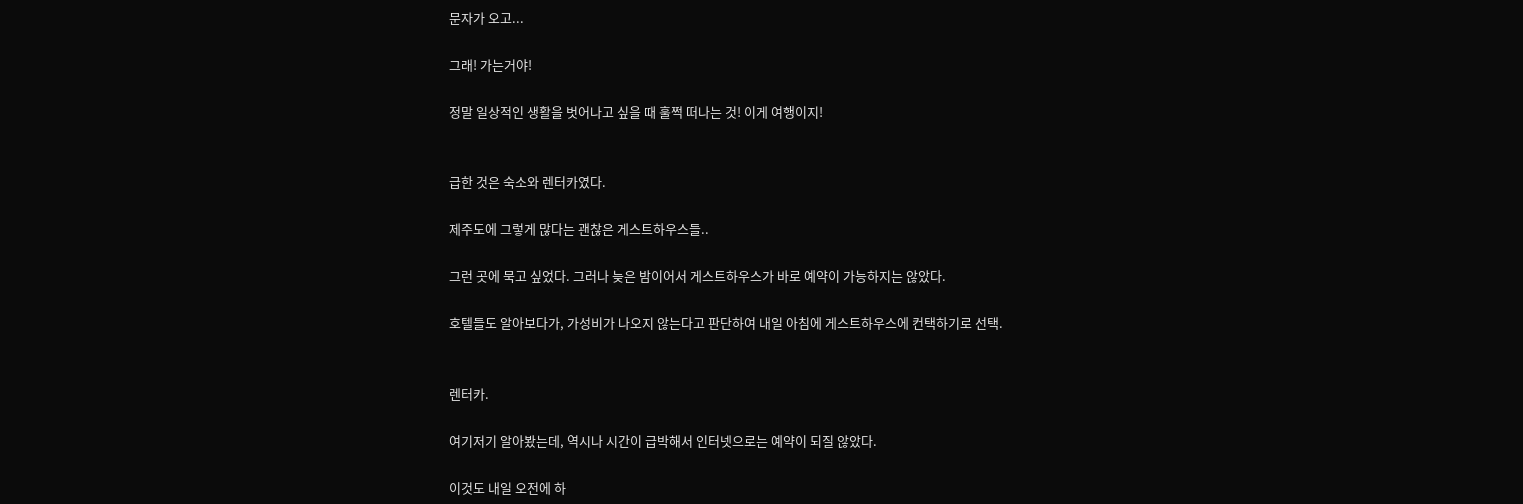문자가 오고...

그래! 가는거야!

정말 일상적인 생활을 벗어나고 싶을 때 훌쩍 떠나는 것! 이게 여행이지!


급한 것은 숙소와 렌터카였다.

제주도에 그렇게 많다는 괜찮은 게스트하우스들..

그런 곳에 묵고 싶었다. 그러나 늦은 밤이어서 게스트하우스가 바로 예약이 가능하지는 않았다.

호텔들도 알아보다가, 가성비가 나오지 않는다고 판단하여 내일 아침에 게스트하우스에 컨택하기로 선택.


렌터카.

여기저기 알아봤는데, 역시나 시간이 급박해서 인터넷으로는 예약이 되질 않았다.

이것도 내일 오전에 하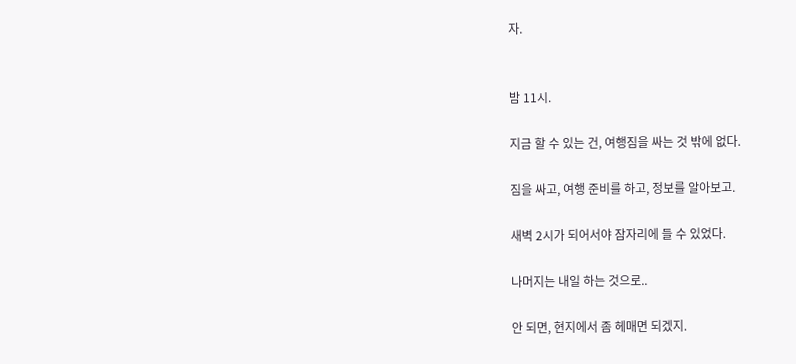자.


밤 11시.

지금 할 수 있는 건, 여행짐을 싸는 것 밖에 없다.

짐을 싸고, 여행 준비를 하고, 정보를 알아보고.

새벽 2시가 되어서야 잠자리에 들 수 있었다.

나머지는 내일 하는 것으로..

안 되면, 현지에서 좀 헤매면 되겠지.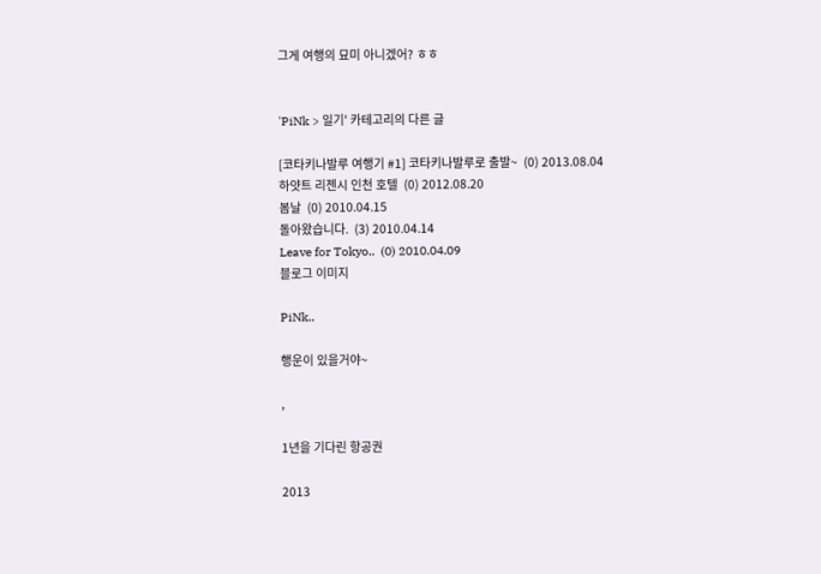그게 여행의 묘미 아니겠어? ㅎㅎ


'PiNk > 일기' 카테고리의 다른 글

[코타키나발루 여행기 #1] 코타키나발루로 출발~  (0) 2013.08.04
하얏트 리젠시 인천 호텔  (0) 2012.08.20
봄날  (0) 2010.04.15
돌아왔습니다.  (3) 2010.04.14
Leave for Tokyo..  (0) 2010.04.09
블로그 이미지

PiNk..

행운이 있을거야~

,

1년을 기다린 항공권

2013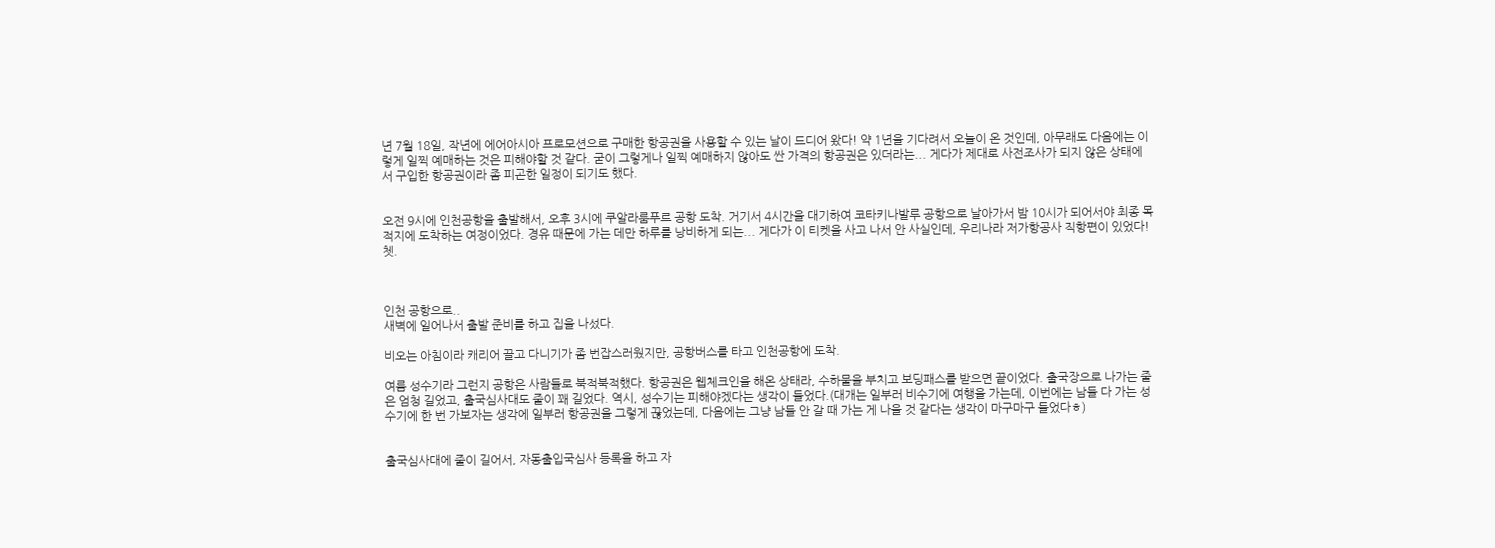년 7월 18일, 작년에 에어아시아 프로모션으로 구매한 항공권을 사용할 수 있는 날이 드디어 왔다! 약 1년을 기다려서 오늘이 온 것인데, 아무래도 다음에는 이렇게 일찍 예매하는 것은 피해야할 것 같다. 굳이 그렇게나 일찍 예매하지 않아도 싼 가격의 항공권은 있더라는... 게다가 제대로 사전조사가 되지 않은 상태에서 구입한 항공권이라 좀 피곤한 일정이 되기도 했다.


오전 9시에 인천공항을 출발해서, 오후 3시에 쿠알라룸푸르 공항 도착. 거기서 4시간을 대기하여 코타키나발루 공항으로 날아가서 밤 10시가 되어서야 최종 목적지에 도착하는 여정이었다. 경유 때문에 가는 데만 하루를 낭비하게 되는... 게다가 이 티켓을 사고 나서 안 사실인데, 우리나라 저가항공사 직항편이 있었다! 쳇.



인천 공항으로..
새벽에 일어나서 출발 준비를 하고 집을 나섰다.

비오는 아침이라 캐리어 끌고 다니기가 좀 번잡스러웠지만, 공항버스를 타고 인천공항에 도착.

여름 성수기라 그런지 공항은 사람들로 북적북적했다. 항공권은 웹체크인을 해온 상태라, 수하물을 부치고 보딩패스를 받으면 끝이었다. 출국장으로 나가는 줄은 엄청 길었고, 출국심사대도 줄이 꽤 길었다. 역시, 성수기는 피해야겠다는 생각이 들었다.(대개는 일부러 비수기에 여행을 가는데, 이번에는 남들 다 가는 성수기에 한 번 가보자는 생각에 일부러 항공권을 그렇게 끊었는데, 다음에는 그냥 남들 안 갈 때 가는 게 나을 것 같다는 생각이 마구마구 들었다ㅎ)


출국심사대에 줄이 길어서, 자동출입국심사 등록을 하고 자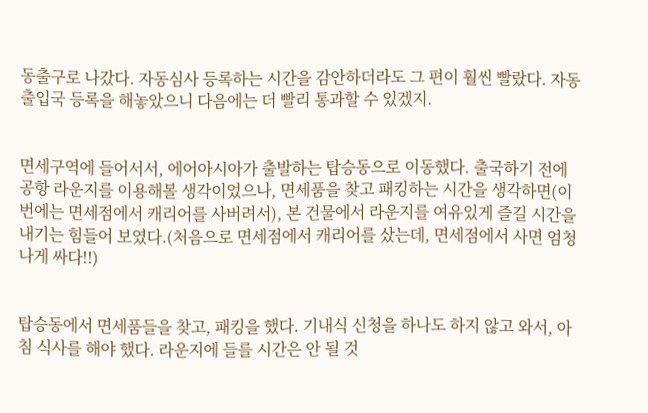동출구로 나갔다. 자동심사 등록하는 시간을 감안하더라도 그 편이 훨씬 빨랐다. 자동출입국 등록을 해놓았으니 다음에는 더 빨리 통과할 수 있겠지.


면세구역에 들어서서, 에어아시아가 출발하는 탑승동으로 이동했다. 출국하기 전에 공항 라운지를 이용해볼 생각이었으나, 면세품을 찾고 패킹하는 시간을 생각하면(이번에는 면세점에서 캐리어를 사버려서), 본 건물에서 라운지를 여유있게 즐길 시간을 내기는 힘들어 보였다.(처음으로 면세점에서 캐리어를 샀는데, 면세점에서 사면 엄청나게 싸다!!)


탑승동에서 면세품들을 찾고, 패킹을 했다. 기내식 신청을 하나도 하지 않고 와서, 아침 식사를 해야 했다. 라운지에 들를 시간은 안 될 것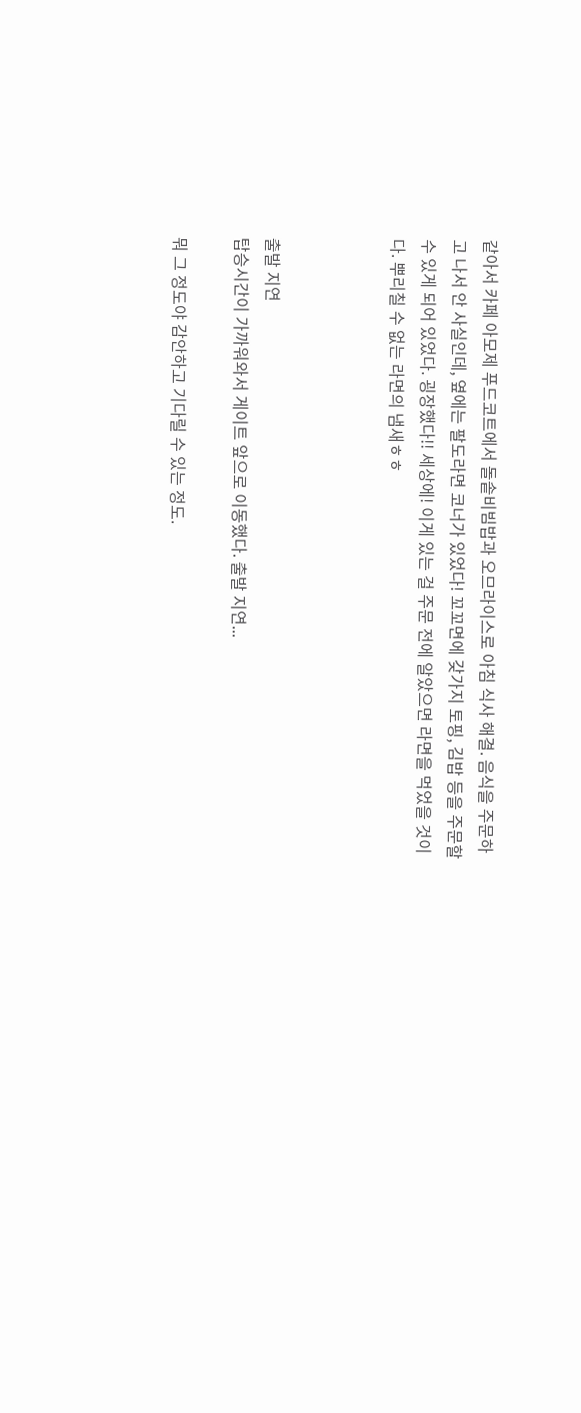같아서 카페 아모제 푸드코트에서 돌솥비빔밥과 오므라이스로 아침 식사 해결. 음식을 주문하고 나서 안 사실인데, 옆에는 팔도라면 코너가 있었다! 꼬꼬면에 갖가지 토핑, 김밥 등을 주문할 수 있게 되어 있었다. 굉장했다!! 세상에! 이게 있는 걸 주문 전에 알았으면 라면을 먹었을 것이다. 뿌리칠 수 없는 라면의 냄새ㅎㅎ



출발 지연
탑승시간이 가까워와서 게이트 앞으로 이동했다. 출발 지연...

뭐 그 정도야 감안하고 기다릴 수 있는 정도.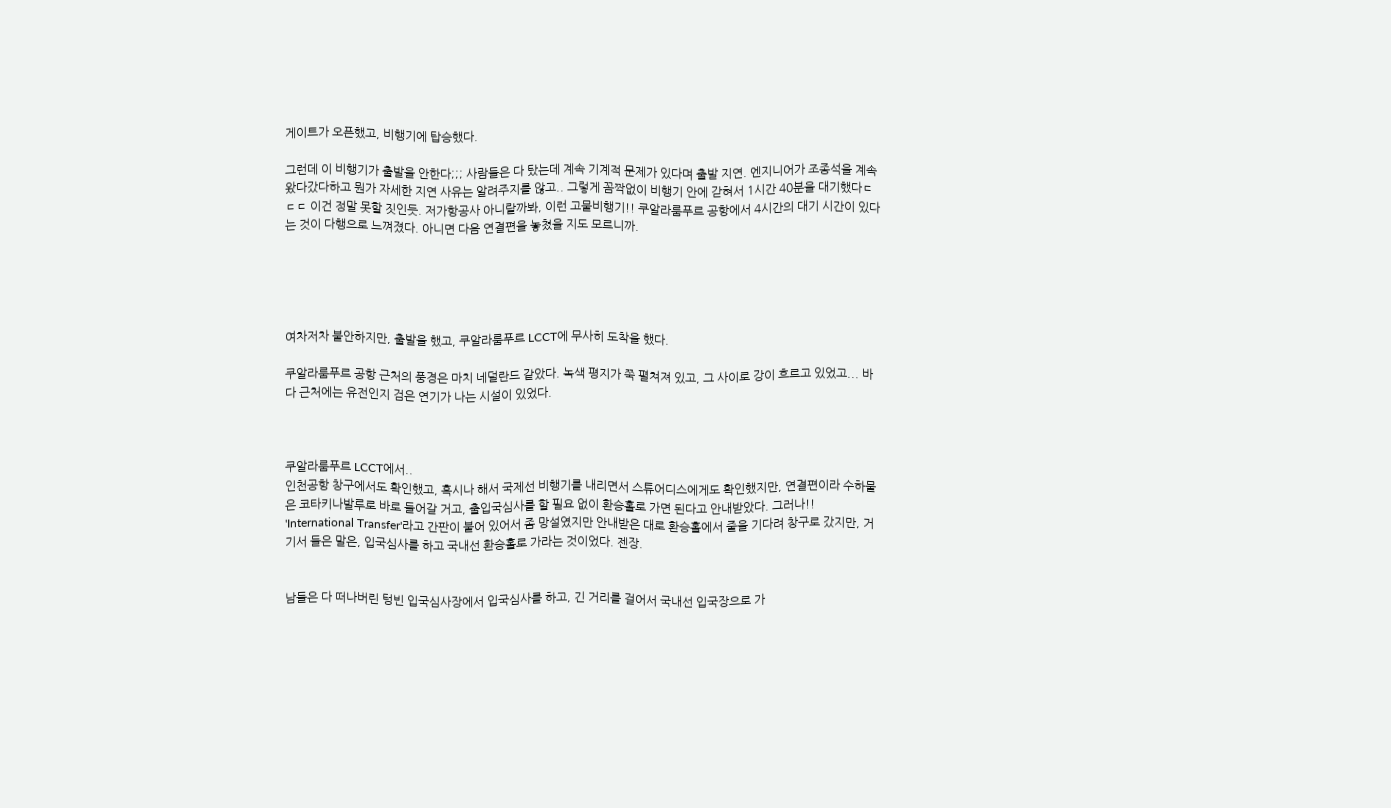게이트가 오픈했고, 비행기에 탑승했다.

그런데 이 비행기가 출발을 안한다;;; 사람들은 다 탔는데 계속 기계적 문제가 있다며 출발 지연. 엔지니어가 조종석을 계속 왔다갔다하고 뭔가 자세한 지연 사유는 알려주지를 않고.. 그렇게 꼼짝없이 비행기 안에 갇혀서 1시간 40분을 대기했다ㄷㄷㄷ 이건 정말 못할 짓인듯. 저가항공사 아니랄까봐, 이런 고물비행기!! 쿠알라룸푸르 공항에서 4시간의 대기 시간이 있다는 것이 다행으로 느껴졌다. 아니면 다음 연결편을 놓쳤을 지도 모르니까.





여차저차 불안하지만, 출발을 했고, 쿠알라룸푸르 LCCT에 무사히 도착을 했다.

쿠알라룸푸르 공항 근처의 풍경은 마치 네덜란드 같았다. 녹색 평지가 쭉 펼쳐져 있고, 그 사이로 강이 흐르고 있었고... 바다 근처에는 유전인지 검은 연기가 나는 시설이 있었다.



쿠알라룸푸르 LCCT에서..
인천공항 창구에서도 확인했고, 혹시나 해서 국제선 비행기를 내리면서 스튜어디스에게도 확인했지만, 연결편이라 수하물은 코타키나발루로 바로 들어갈 거고, 출입국심사를 할 필요 없이 환승홀로 가면 된다고 안내받았다. 그러나!! 'International Transfer'라고 간판이 붙어 있어서 좀 망설였지만 안내받은 대로 환승홀에서 줄을 기다려 창구로 갔지만, 거기서 들은 말은, 입국심사를 하고 국내선 환승홀로 가라는 것이었다. 젠장.


남들은 다 떠나버린 텅빈 입국심사장에서 입국심사를 하고, 긴 거리를 걸어서 국내선 입국장으로 가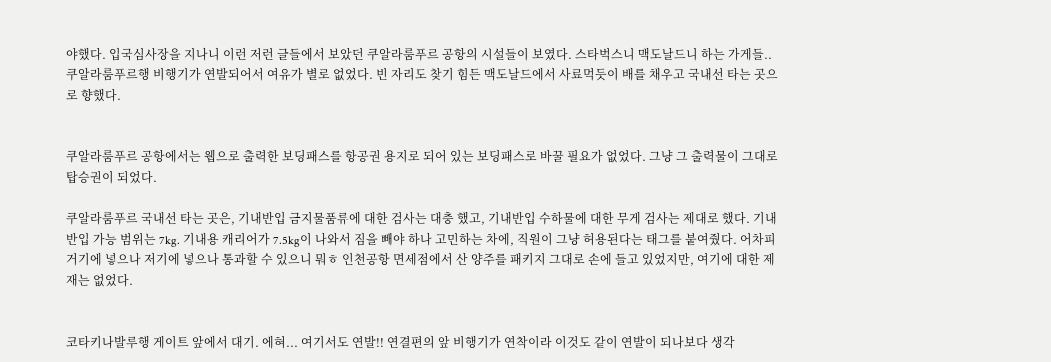야했다. 입국심사장을 지나니 이런 저런 글들에서 보았던 쿠알라룸푸르 공항의 시설들이 보였다. 스타벅스니 맥도날드니 하는 가게들.. 쿠알라룸푸르행 비행기가 연발되어서 여유가 별로 없었다. 빈 자리도 찾기 힘든 맥도날드에서 사료먹듯이 배를 채우고 국내선 타는 곳으로 향했다.


쿠알라룸푸르 공항에서는 웹으로 출력한 보딩패스를 항공권 용지로 되어 있는 보딩패스로 바꿀 필요가 없었다. 그냥 그 출력물이 그대로 탑승권이 되었다.

쿠알라룸푸르 국내선 타는 곳은, 기내반입 금지물품류에 대한 검사는 대충 했고, 기내반입 수하물에 대한 무게 검사는 제대로 했다. 기내반입 가능 범위는 7kg. 기내용 캐리어가 7.5kg이 나와서 짐을 빼야 하나 고민하는 차에, 직원이 그냥 허용된다는 태그를 붙여줬다. 어차피 거기에 넣으나 저기에 넣으나 통과할 수 있으니 뭐ㅎ 인천공항 면세점에서 산 양주를 패키지 그대로 손에 들고 있었지만, 여기에 대한 제재는 없었다.


코타키나발루행 게이트 앞에서 대기. 에혀... 여기서도 연발!! 연결편의 앞 비행기가 연착이라 이것도 같이 연발이 되나보다 생각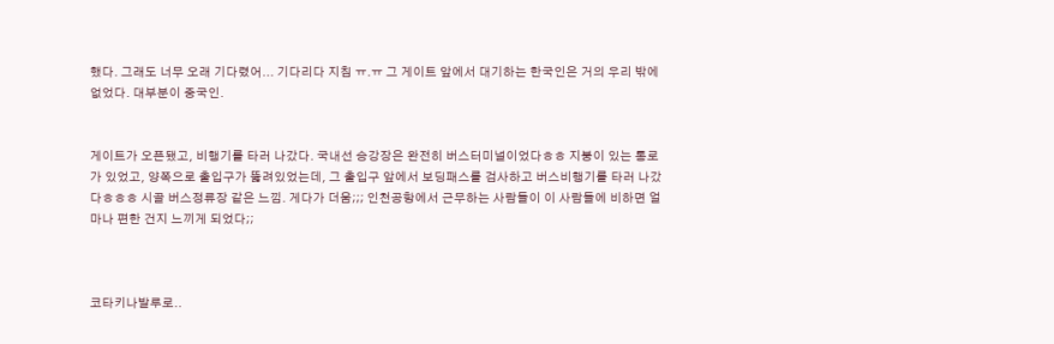했다. 그래도 너무 오래 기다렸어... 기다리다 지침 ㅠ.ㅠ 그 게이트 앞에서 대기하는 한국인은 거의 우리 밖에 없었다. 대부분이 중국인.


게이트가 오픈됐고, 비행기를 타러 나갔다. 국내선 승강장은 완전히 버스터미널이었다ㅎㅎ 지붕이 있는 통로가 있었고, 양쪽으로 출입구가 뚫려있었는데, 그 출입구 앞에서 보딩패스를 검사하고 버스비행기를 타러 나갔다ㅎㅎㅎ 시골 버스정류장 같은 느낌. 게다가 더움;;; 인천공항에서 근무하는 사람들이 이 사람들에 비하면 얼마나 편한 건지 느끼게 되었다;;



코타키나발루로..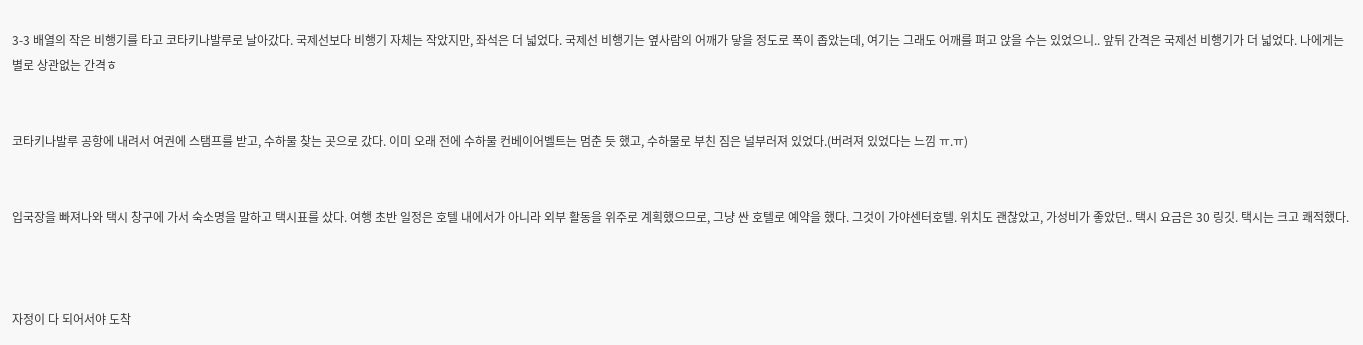3-3 배열의 작은 비행기를 타고 코타키나발루로 날아갔다. 국제선보다 비행기 자체는 작았지만, 좌석은 더 넓었다. 국제선 비행기는 옆사람의 어깨가 닿을 정도로 폭이 좁았는데, 여기는 그래도 어깨를 펴고 앉을 수는 있었으니.. 앞뒤 간격은 국제선 비행기가 더 넓었다. 나에게는 별로 상관없는 간격ㅎ


코타키나발루 공항에 내려서 여권에 스탬프를 받고, 수하물 찾는 곳으로 갔다. 이미 오래 전에 수하물 컨베이어벨트는 멈춘 듯 했고, 수하물로 부친 짐은 널부러져 있었다.(버려져 있었다는 느낌 ㅠ.ㅠ)


입국장을 빠져나와 택시 창구에 가서 숙소명을 말하고 택시표를 샀다. 여행 초반 일정은 호텔 내에서가 아니라 외부 활동을 위주로 계획했으므로, 그냥 싼 호텔로 예약을 했다. 그것이 가야센터호텔. 위치도 괜찮았고, 가성비가 좋았던.. 택시 요금은 30 링깃. 택시는 크고 쾌적했다.



자정이 다 되어서야 도착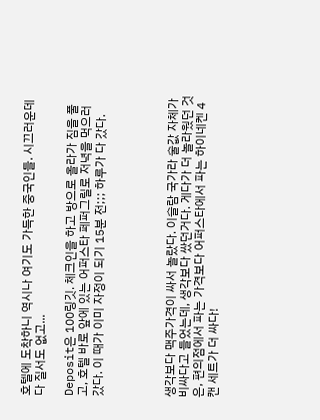호텔에 도착하니 역시나 여기도 가득한 중국인들. 시끄러운데다 질서도 없고...

Deposit은 100링깃. 체크인을 하고 방으로 올라가 짐을 풀고, 호텔 바로 앞에 있는 어퍼스타 페퍼그릴로 저녁을 먹으러 갔다. 이 때가 이미 자정이 되기 15분 전;;; 하루가 다 갔다.




생각보다 맥주가격이 싸서 놀랐다. 이슬람 국가라 술값 자체가 비싸다고 들었는데, 생각보다 쌌던거다. 게다가 더 놀라웠던 것은, 편의점에서 파는 가격보다 어퍼스타에서 파는 하이네켄 4캔 세트가 더 싸다!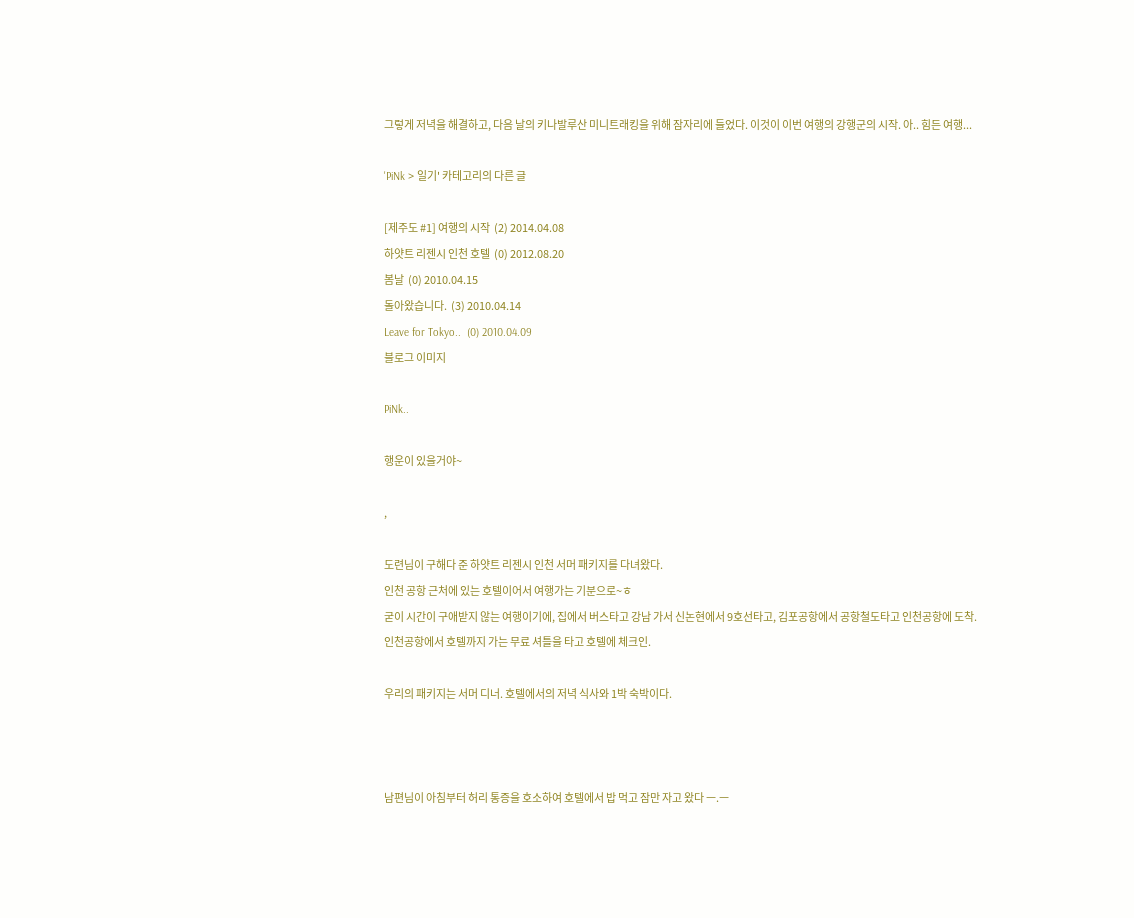그렇게 저녁을 해결하고, 다음 날의 키나발루산 미니트래킹을 위해 잠자리에 들었다. 이것이 이번 여행의 강행군의 시작. 아.. 힘든 여행...

'PiNk > 일기' 카테고리의 다른 글

[제주도 #1] 여행의 시작  (2) 2014.04.08
하얏트 리젠시 인천 호텔  (0) 2012.08.20
봄날  (0) 2010.04.15
돌아왔습니다.  (3) 2010.04.14
Leave for Tokyo..  (0) 2010.04.09
블로그 이미지

PiNk..

행운이 있을거야~

,

도련님이 구해다 준 하얏트 리젠시 인천 서머 패키지를 다녀왔다.
인천 공항 근처에 있는 호텔이어서 여행가는 기분으로~ㅎ
굳이 시간이 구애받지 않는 여행이기에, 집에서 버스타고 강남 가서 신논현에서 9호선타고, 김포공항에서 공항철도타고 인천공항에 도착.
인천공항에서 호텔까지 가는 무료 셔틀을 타고 호텔에 체크인.

우리의 패키지는 서머 디너. 호텔에서의 저녁 식사와 1박 숙박이다.



남편님이 아침부터 허리 통증을 호소하여 호텔에서 밥 먹고 잠만 자고 왔다 ㅡ.ㅡ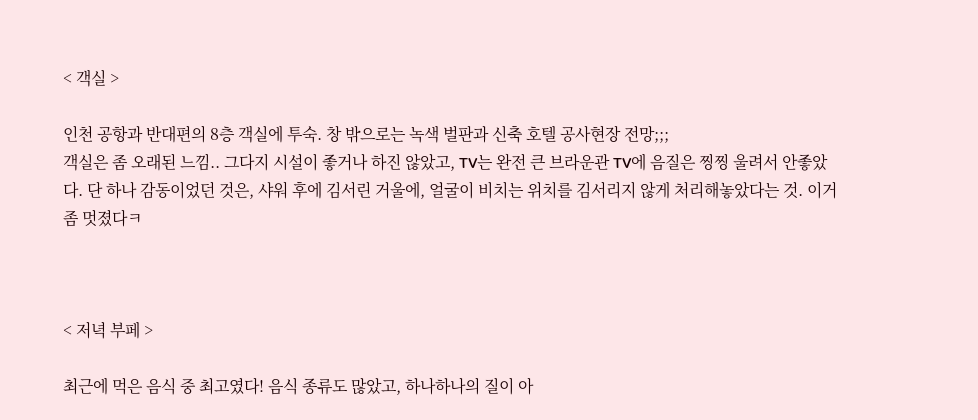< 객실 >

인천 공항과 반대편의 8층 객실에 투숙. 창 밖으로는 녹색 벌판과 신축 호텔 공사현장 전망;;;
객실은 좀 오래된 느낌.. 그다지 시설이 좋거나 하진 않았고, TV는 완전 큰 브라운관 TV에 음질은 찡찡 울려서 안좋았다. 단 하나 감동이었던 것은, 샤워 후에 김서린 거울에, 얼굴이 비치는 위치를 김서리지 않게 처리해놓았다는 것. 이거 좀 멋졌다ㅋ



< 저녁 부페 >

최근에 먹은 음식 중 최고였다! 음식 종류도 많았고, 하나하나의 질이 아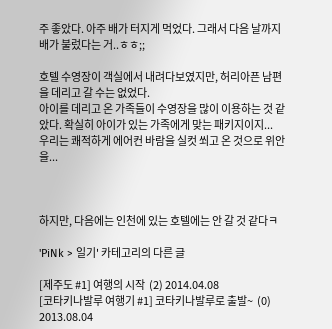주 좋았다. 아주 배가 터지게 먹었다. 그래서 다음 날까지 배가 불렀다는 거..ㅎㅎ;;

호텔 수영장이 객실에서 내려다보였지만, 허리아픈 남편을 데리고 갈 수는 없었다.
아이를 데리고 온 가족들이 수영장을 많이 이용하는 것 같았다. 확실히 아이가 있는 가족에게 맞는 패키지이지...
우리는 쾌적하게 에어컨 바람을 실컷 쐬고 온 것으로 위안을...



하지만, 다음에는 인천에 있는 호텔에는 안 갈 것 같다ㅋ

'PiNk > 일기' 카테고리의 다른 글

[제주도 #1] 여행의 시작  (2) 2014.04.08
[코타키나발루 여행기 #1] 코타키나발루로 출발~  (0) 2013.08.04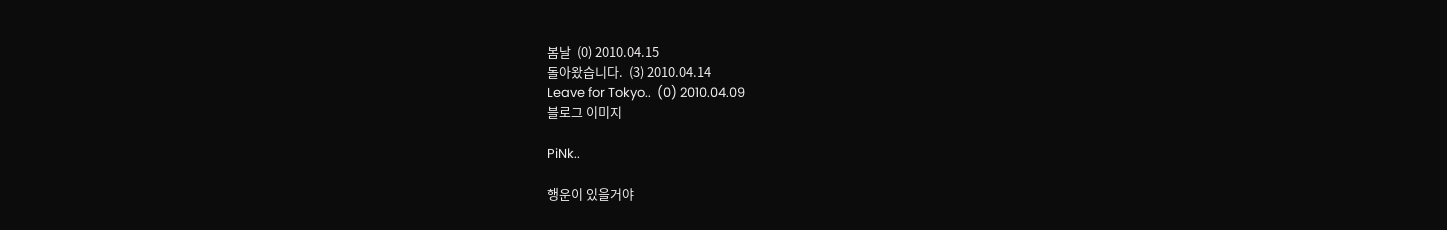봄날  (0) 2010.04.15
돌아왔습니다.  (3) 2010.04.14
Leave for Tokyo..  (0) 2010.04.09
블로그 이미지

PiNk..

행운이 있을거야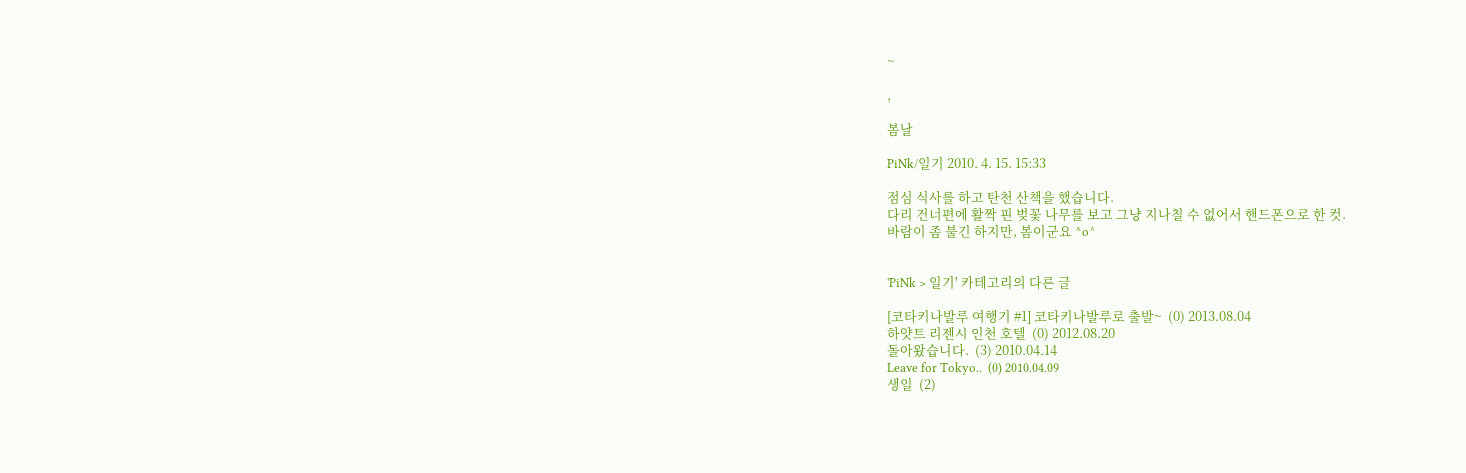~

,

봄날

PiNk/일기 2010. 4. 15. 15:33

점심 식사를 하고 탄천 산책을 했습니다.
다리 건너편에 활짝 핀 벚꽃 나무를 보고 그냥 지나칠 수 없어서 핸드폰으로 한 컷.
바람이 좀 불긴 하지만, 봄이군요 ^o^


'PiNk > 일기' 카테고리의 다른 글

[코타키나발루 여행기 #1] 코타키나발루로 출발~  (0) 2013.08.04
하얏트 리젠시 인천 호텔  (0) 2012.08.20
돌아왔습니다.  (3) 2010.04.14
Leave for Tokyo..  (0) 2010.04.09
생일  (2)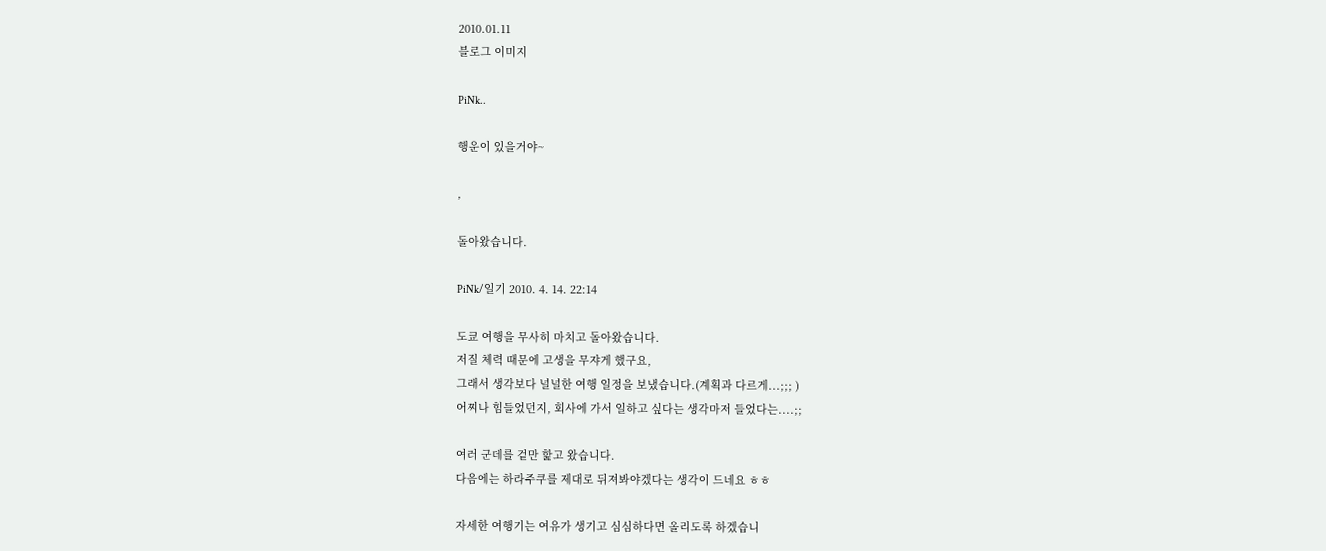2010.01.11
블로그 이미지

PiNk..

행운이 있을거야~

,

돌아왔습니다.

PiNk/일기 2010. 4. 14. 22:14

도쿄 여행을 무사히 마치고 돌아왔습니다.
저질 체력 때문에 고생을 무쟈게 했구요,
그래서 생각보다 널널한 여행 일정을 보냈습니다.(계획과 다르게...;;; )
어찌나 힘들었던지, 회사에 가서 일하고 싶다는 생각마저 들었다는....;;

여러 군데를 겉만 핥고 왔습니다.
다음에는 하라주쿠를 제대로 뒤져봐야겠다는 생각이 드네요 ㅎㅎ

자세한 여행기는 여유가 생기고 심심하다면 올리도록 하겠습니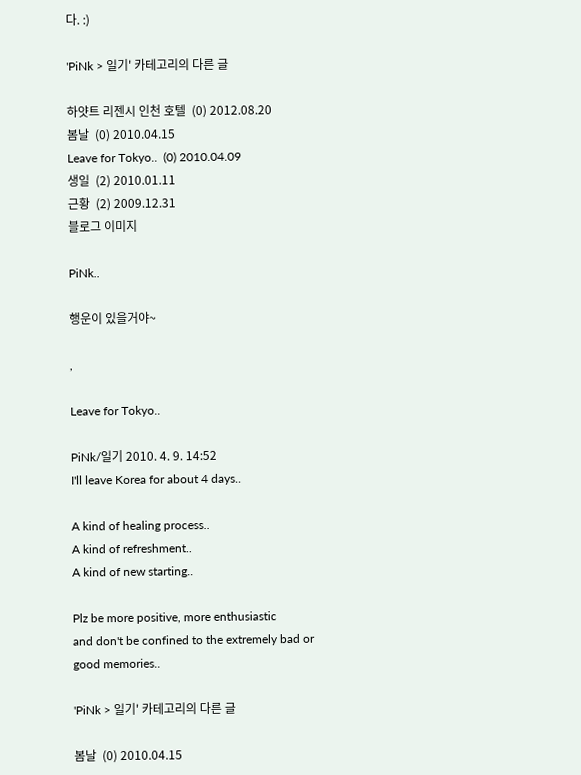다. :)

'PiNk > 일기' 카테고리의 다른 글

하얏트 리젠시 인천 호텔  (0) 2012.08.20
봄날  (0) 2010.04.15
Leave for Tokyo..  (0) 2010.04.09
생일  (2) 2010.01.11
근황  (2) 2009.12.31
블로그 이미지

PiNk..

행운이 있을거야~

,

Leave for Tokyo..

PiNk/일기 2010. 4. 9. 14:52
I'll leave Korea for about 4 days..

A kind of healing process..
A kind of refreshment..
A kind of new starting..

Plz be more positive, more enthusiastic
and don't be confined to the extremely bad or good memories..

'PiNk > 일기' 카테고리의 다른 글

봄날  (0) 2010.04.15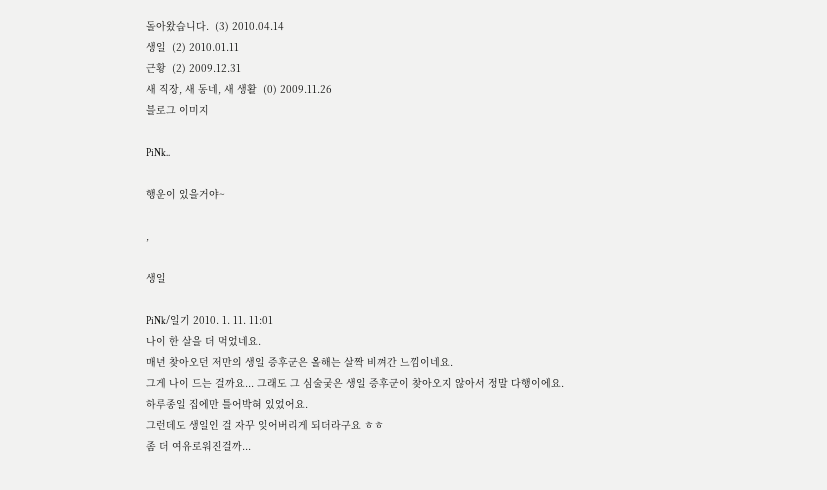돌아왔습니다.  (3) 2010.04.14
생일  (2) 2010.01.11
근황  (2) 2009.12.31
새 직장, 새 동네, 새 생활  (0) 2009.11.26
블로그 이미지

PiNk..

행운이 있을거야~

,

생일

PiNk/일기 2010. 1. 11. 11:01
나이 한 살을 더 먹었네요.
매년 찾아오던 저만의 생일 증후군은 올해는 살짝 비껴간 느낌이네요.
그게 나이 드는 걸까요... 그래도 그 심술궂은 생일 증후군이 찾아오지 않아서 정말 다행이에요.
하루종일 집에만 틀어박혀 있었어요.
그런데도 생일인 걸 자꾸 잊어버리게 되더라구요 ㅎㅎ
좀 더 여유로워진걸까...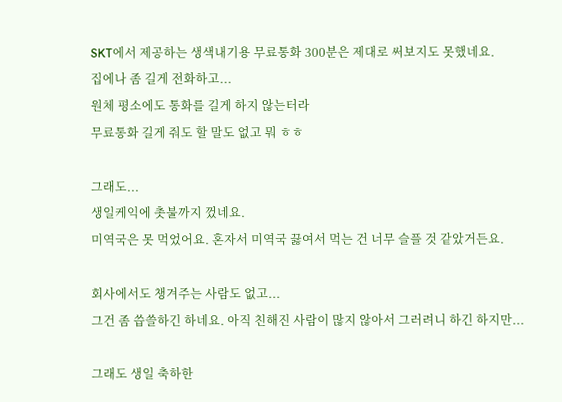SKT에서 제공하는 생색내기용 무료통화 300분은 제대로 써보지도 못했네요.
집에나 좀 길게 전화하고...
원체 평소에도 통화를 길게 하지 않는터라
무료통화 길게 줘도 할 말도 없고 뭐 ㅎㅎ

그래도...
생일케익에 촛불까지 껐네요.
미역국은 못 먹었어요. 혼자서 미역국 끓여서 먹는 건 너무 슬플 것 같았거든요.

회사에서도 챙겨주는 사람도 없고...
그건 좀 씁쓸하긴 하네요. 아직 친해진 사람이 많지 않아서 그러려니 하긴 하지만...

그래도 생일 축하한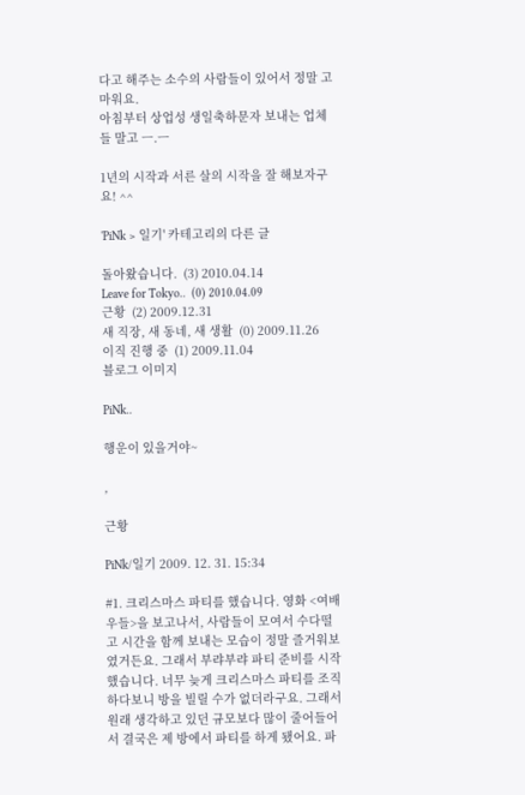다고 해주는 소수의 사람들이 있어서 정말 고마워요.
아침부터 상업성 생일축하문자 보내는 업체들 말고 ㅡ.ㅡ

1년의 시작과 서른 살의 시작을 잘 해보자구요! ^^

'PiNk > 일기' 카테고리의 다른 글

돌아왔습니다.  (3) 2010.04.14
Leave for Tokyo..  (0) 2010.04.09
근황  (2) 2009.12.31
새 직장, 새 동네, 새 생활  (0) 2009.11.26
이직 진행 중  (1) 2009.11.04
블로그 이미지

PiNk..

행운이 있을거야~

,

근황

PiNk/일기 2009. 12. 31. 15:34

#1. 크리스마스 파티를 했습니다. 영화 <여배우들>을 보고나서, 사람들이 모여서 수다떨고 시간을 함께 보내는 모습이 정말 즐거워보였거든요. 그래서 부랴부랴 파티 준비를 시작했습니다. 너무 늦게 크리스마스 파티를 조직하다보니 방을 빌릴 수가 없더라구요. 그래서 원래 생각하고 있던 규모보다 많이 줄어들어서 결국은 제 방에서 파티를 하게 됐어요. 파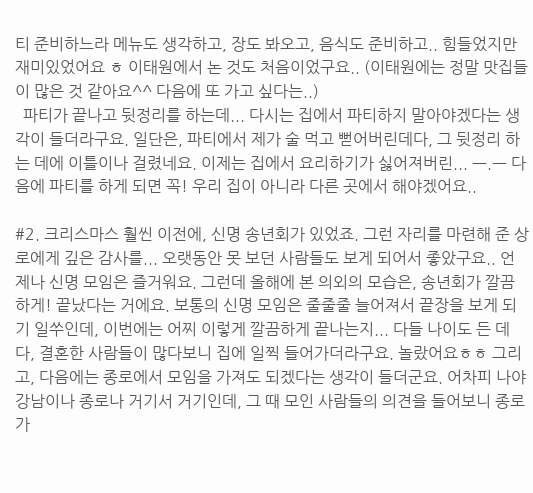티 준비하느라 메뉴도 생각하고, 장도 봐오고, 음식도 준비하고.. 힘들었지만 재미있었어요 ㅎ 이태원에서 논 것도 처음이었구요.. (이태원에는 정말 맛집들이 많은 것 같아요^^ 다음에 또 가고 싶다는..)
  파티가 끝나고 뒷정리를 하는데... 다시는 집에서 파티하지 말아야겠다는 생각이 들더라구요. 일단은, 파티에서 제가 술 먹고 뻗어버린데다, 그 뒷정리 하는 데에 이틀이나 걸렸네요. 이제는 집에서 요리하기가 싫어져버린... ㅡ.ㅡ 다음에 파티를 하게 되면 꼭! 우리 집이 아니라 다른 곳에서 해야겠어요..

#2. 크리스마스 훨씬 이전에, 신명 송년회가 있었죠. 그런 자리를 마련해 준 상로에게 깊은 감사를... 오랫동안 못 보던 사람들도 보게 되어서 좋았구요.. 언제나 신명 모임은 즐거워요. 그런데 올해에 본 의외의 모습은, 송년회가 깔끔하게! 끝났다는 거에요. 보통의 신명 모임은 줄줄줄 늘어져서 끝장을 보게 되기 일쑤인데, 이번에는 어찌 이렇게 깔끔하게 끝나는지... 다들 나이도 든 데다, 결혼한 사람들이 많다보니 집에 일찍 들어가더라구요. 놀랐어요ㅎㅎ 그리고, 다음에는 종로에서 모임을 가져도 되겠다는 생각이 들더군요. 어차피 나야 강남이나 종로나 거기서 거기인데, 그 때 모인 사람들의 의견을 들어보니 종로가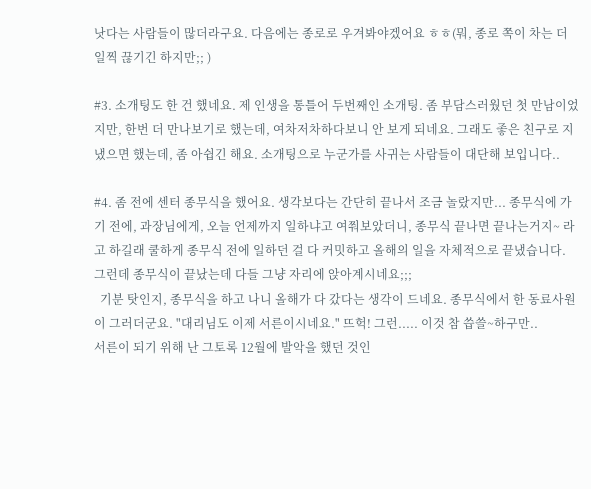낫다는 사람들이 많더라구요. 다음에는 종로로 우겨봐야겠어요 ㅎㅎ(뭐, 종로 쪽이 차는 더 일찍 끊기긴 하지만;; )

#3. 소개팅도 한 건 했네요. 제 인생을 통틀어 두번째인 소개팅. 좀 부담스러웠던 첫 만남이었지만, 한번 더 만나보기로 했는데, 여차저차하다보니 안 보게 되네요. 그래도 좋은 친구로 지냈으면 했는데, 좀 아쉽긴 해요. 소개팅으로 누군가를 사귀는 사람들이 대단해 보입니다..

#4. 좀 전에 센터 종무식을 했어요. 생각보다는 간단히 끝나서 조금 놀랐지만... 종무식에 가기 전에, 과장님에게, 오늘 언제까지 일하냐고 여쭤보았더니, 종무식 끝나면 끝나는거지~ 라고 하길래 쿨하게 종무식 전에 일하던 걸 다 커밋하고 올해의 일을 자체적으로 끝냈습니다. 그런데 종무식이 끝났는데 다들 그냥 자리에 앉아계시네요;;;
  기분 탓인지, 종무식을 하고 나니 올해가 다 갔다는 생각이 드네요. 종무식에서 한 동료사원이 그러더군요. "대리님도 이제 서른이시네요." 뜨헉! 그런..... 이것 참 씁쓸~하구만..
서른이 되기 위해 난 그토록 12월에 발악을 했던 것인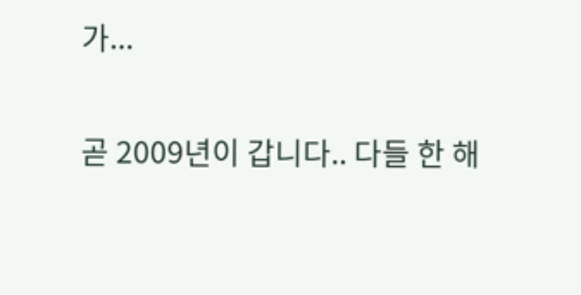가...

곧 2009년이 갑니다.. 다들 한 해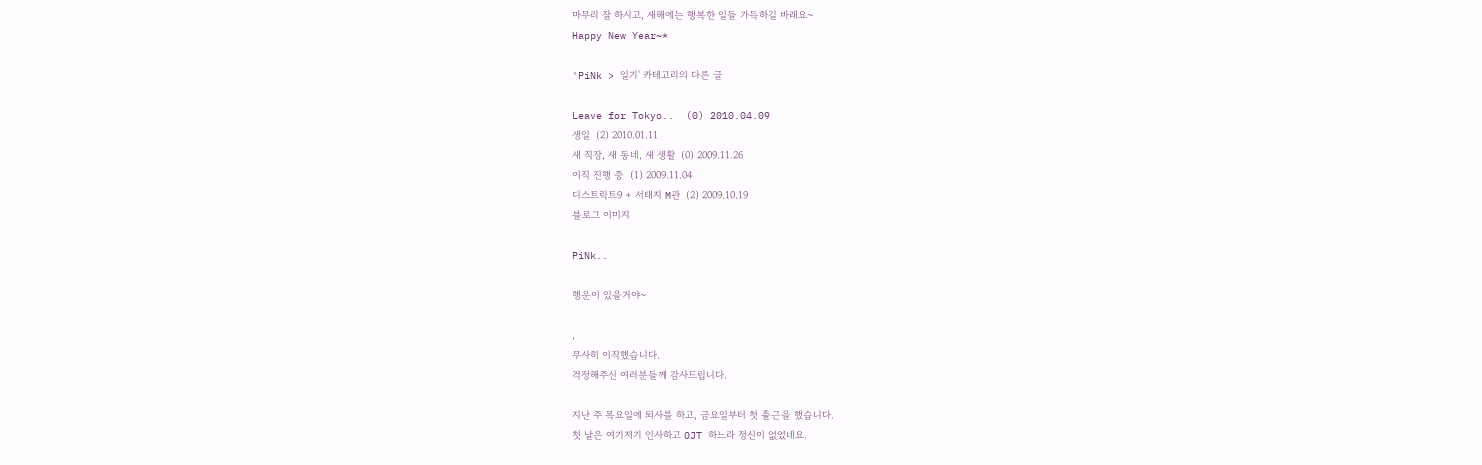마무리 잘 하시고, 새해에는 행복한 일들 가득하길 바래요~
Happy New Year~*

'PiNk > 일기' 카테고리의 다른 글

Leave for Tokyo..  (0) 2010.04.09
생일  (2) 2010.01.11
새 직장, 새 동네, 새 생활  (0) 2009.11.26
이직 진행 중  (1) 2009.11.04
디스트릭트9 + 서태지 M관  (2) 2009.10.19
블로그 이미지

PiNk..

행운이 있을거야~

,
무사히 이직했습니다.
걱정해주신 여러분들께 감사드립니다.

지난 주 목요일에 퇴사를 하고, 금요일부터 첫 출근을 했습니다.
첫 날은 여기저기 인사하고 OJT 하느라 정신이 없었네요.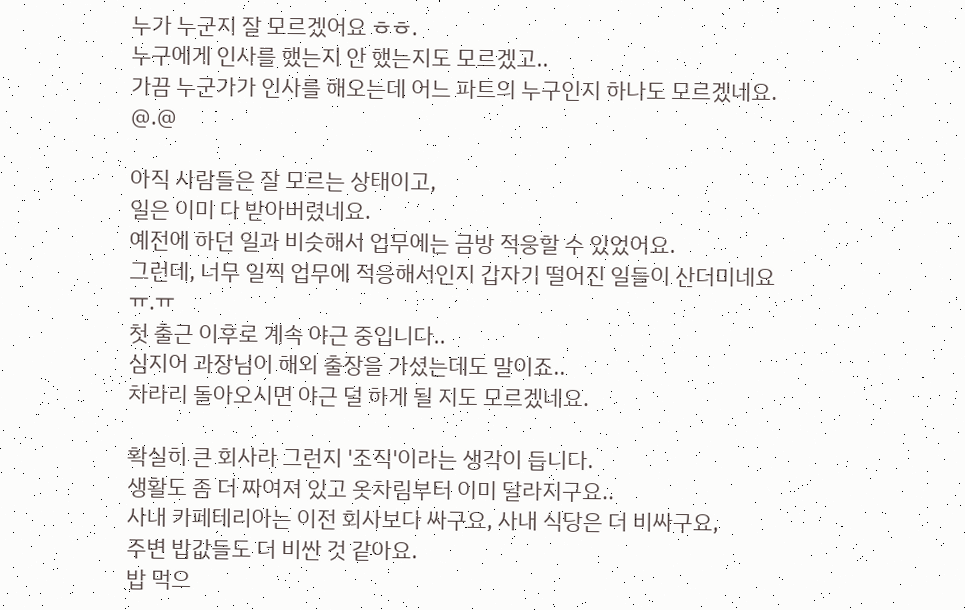누가 누군지 잘 모르겠어요 ㅎㅎ.
누구에게 인사를 했는지 안 했는지도 모르겠고..
가끔 누군가가 인사를 해오는데 어느 파트의 누구인지 하나도 모르겠네요. @.@

아직 사람들은 잘 모르는 상태이고,
일은 이미 다 받아버렸네요.
예전에 하던 일과 비슷해서 업무에는 금방 적응할 수 있었어요.
그런데, 너무 일찍 업무에 적응해서인지 갑자기 떨어진 일들이 산더미네요 ㅠ.ㅠ
첫 출근 이후로 계속 야근 중입니다..
심지어 과장님이 해외 출장을 가셨는데도 말이죠..
차라리 돌아오시면 야근 덜 하게 될 지도 모르겠네요.

확실히 큰 회사라 그런지 '조직'이라는 생각이 듭니다.
생활도 좀 더 짜여져 있고 옷차림부터 이미 달라지구요..
사내 카페테리아는 이전 회사보다 싸구요, 사내 식당은 더 비싸구요,
주변 밥값들도 더 비싼 것 같아요.
밥 먹으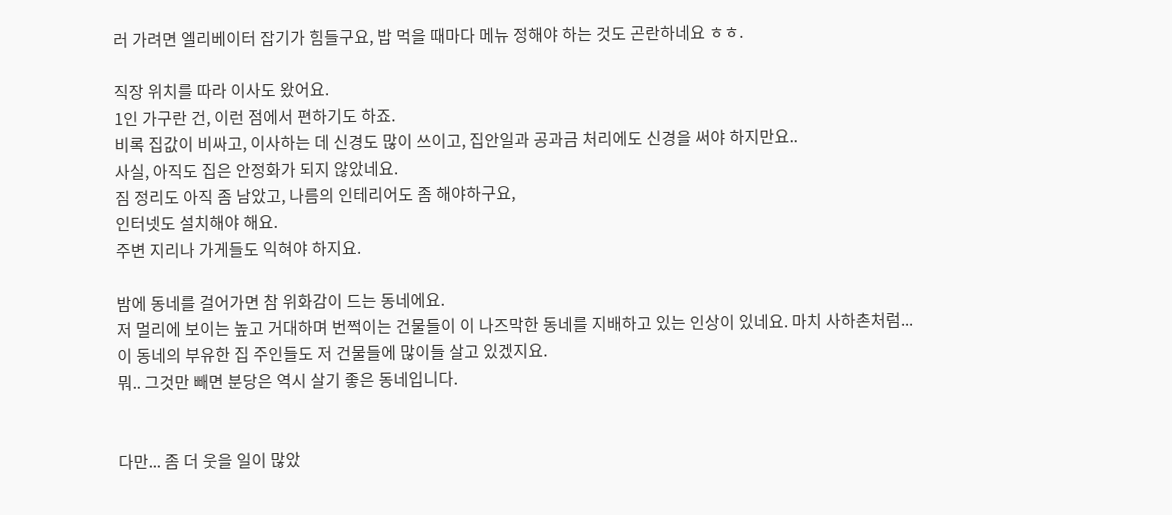러 가려면 엘리베이터 잡기가 힘들구요, 밥 먹을 때마다 메뉴 정해야 하는 것도 곤란하네요 ㅎㅎ.

직장 위치를 따라 이사도 왔어요.
1인 가구란 건, 이런 점에서 편하기도 하죠.
비록 집값이 비싸고, 이사하는 데 신경도 많이 쓰이고, 집안일과 공과금 처리에도 신경을 써야 하지만요..
사실, 아직도 집은 안정화가 되지 않았네요.
짐 정리도 아직 좀 남았고, 나름의 인테리어도 좀 해야하구요,
인터넷도 설치해야 해요.
주변 지리나 가게들도 익혀야 하지요.

밤에 동네를 걸어가면 참 위화감이 드는 동네에요.
저 멀리에 보이는 높고 거대하며 번쩍이는 건물들이 이 나즈막한 동네를 지배하고 있는 인상이 있네요. 마치 사하촌처럼...
이 동네의 부유한 집 주인들도 저 건물들에 많이들 살고 있겠지요.
뭐.. 그것만 빼면 분당은 역시 살기 좋은 동네입니다.


다만... 좀 더 웃을 일이 많았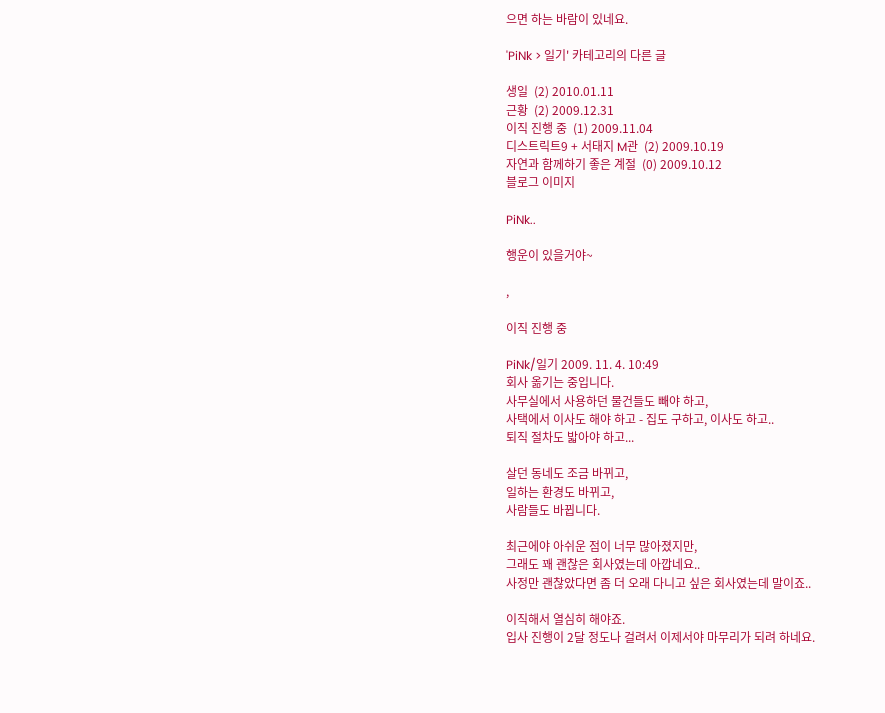으면 하는 바람이 있네요.

'PiNk > 일기' 카테고리의 다른 글

생일  (2) 2010.01.11
근황  (2) 2009.12.31
이직 진행 중  (1) 2009.11.04
디스트릭트9 + 서태지 M관  (2) 2009.10.19
자연과 함께하기 좋은 계절  (0) 2009.10.12
블로그 이미지

PiNk..

행운이 있을거야~

,

이직 진행 중

PiNk/일기 2009. 11. 4. 10:49
회사 옮기는 중입니다.
사무실에서 사용하던 물건들도 빼야 하고,
사택에서 이사도 해야 하고 - 집도 구하고, 이사도 하고..
퇴직 절차도 밟아야 하고...

살던 동네도 조금 바뀌고,
일하는 환경도 바뀌고,
사람들도 바뀝니다.

최근에야 아쉬운 점이 너무 많아졌지만,
그래도 꽤 괜찮은 회사였는데 아깝네요..
사정만 괜찮았다면 좀 더 오래 다니고 싶은 회사였는데 말이죠..

이직해서 열심히 해야죠.
입사 진행이 2달 정도나 걸려서 이제서야 마무리가 되려 하네요.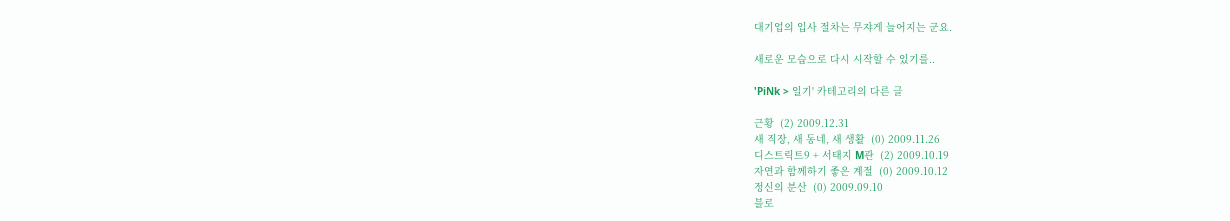대기업의 입사 절차는 무쟈게 늘어지는 군요.

새로운 모습으로 다시 시작할 수 있기를..

'PiNk > 일기' 카테고리의 다른 글

근황  (2) 2009.12.31
새 직장, 새 동네, 새 생활  (0) 2009.11.26
디스트릭트9 + 서태지 M관  (2) 2009.10.19
자연과 함께하기 좋은 계절  (0) 2009.10.12
정신의 분산  (0) 2009.09.10
블로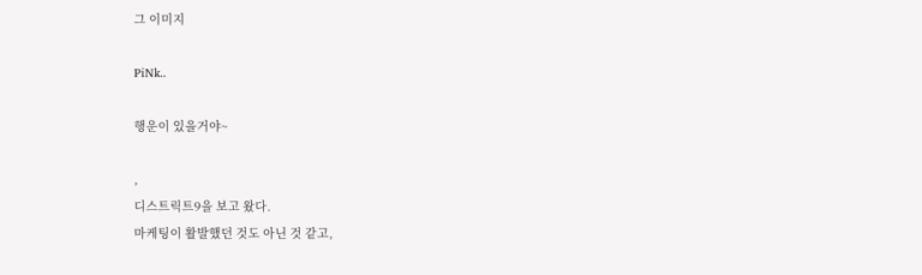그 이미지

PiNk..

행운이 있을거야~

,
디스트릭트9을 보고 왔다.
마케팅이 활발했던 것도 아닌 것 같고,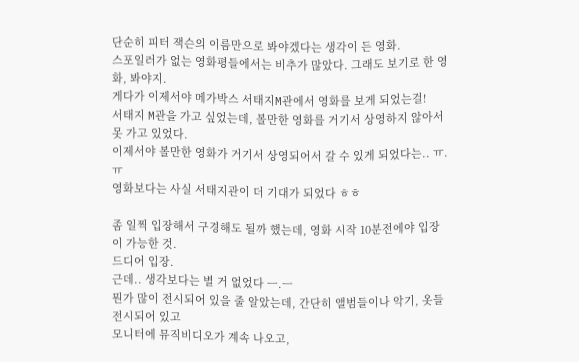단순히 피터 잭슨의 이름만으로 봐야겠다는 생각이 든 영화.
스포일러가 없는 영화평들에서는 비추가 많았다. 그래도 보기로 한 영화, 봐야지.
게다가 이제서야 메가박스 서태지M관에서 영화를 보게 되었는걸!
서태지 M관을 가고 싶었는데, 볼만한 영화를 거기서 상영하지 않아서 못 가고 있었다.
이제서야 볼만한 영화가 거기서 상영되어서 갈 수 있게 되었다는.. ㅠ.ㅠ
영화보다는 사실 서태지관이 더 기대가 되었다 ㅎㅎ

좀 일찍 입장해서 구경해도 될까 했는데, 영화 시작 10분전에야 입장이 가능한 것.
드디어 입장.
근데.. 생각보다는 별 거 없었다 ㅡ.ㅡ
뭔가 많이 전시되어 있을 줄 알았는데, 간단히 앨범들이나 악기, 옷들 전시되어 있고
모니터에 뮤직비디오가 계속 나오고,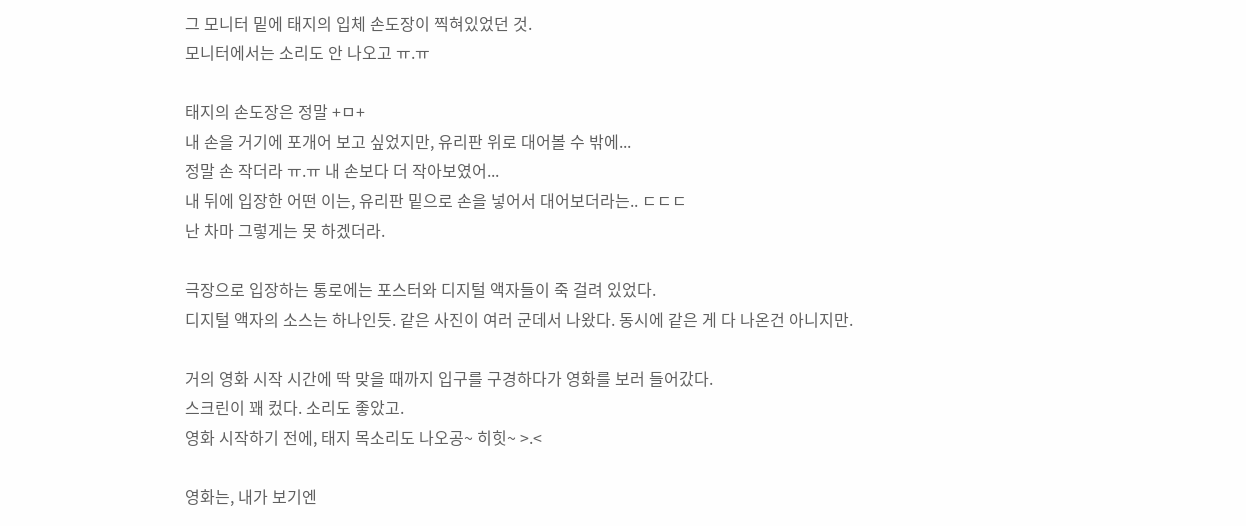그 모니터 밑에 태지의 입체 손도장이 찍혀있었던 것.
모니터에서는 소리도 안 나오고 ㅠ.ㅠ

태지의 손도장은 정말 +ㅁ+
내 손을 거기에 포개어 보고 싶었지만, 유리판 위로 대어볼 수 밖에...
정말 손 작더라 ㅠ.ㅠ 내 손보다 더 작아보였어...
내 뒤에 입장한 어떤 이는, 유리판 밑으로 손을 넣어서 대어보더라는.. ㄷㄷㄷ
난 차마 그렇게는 못 하겠더라.

극장으로 입장하는 통로에는 포스터와 디지털 액자들이 죽 걸려 있었다.
디지털 액자의 소스는 하나인듯. 같은 사진이 여러 군데서 나왔다. 동시에 같은 게 다 나온건 아니지만.

거의 영화 시작 시간에 딱 맞을 때까지 입구를 구경하다가 영화를 보러 들어갔다.
스크린이 꽤 컸다. 소리도 좋았고.
영화 시작하기 전에, 태지 목소리도 나오공~ 히힛~ >.<

영화는, 내가 보기엔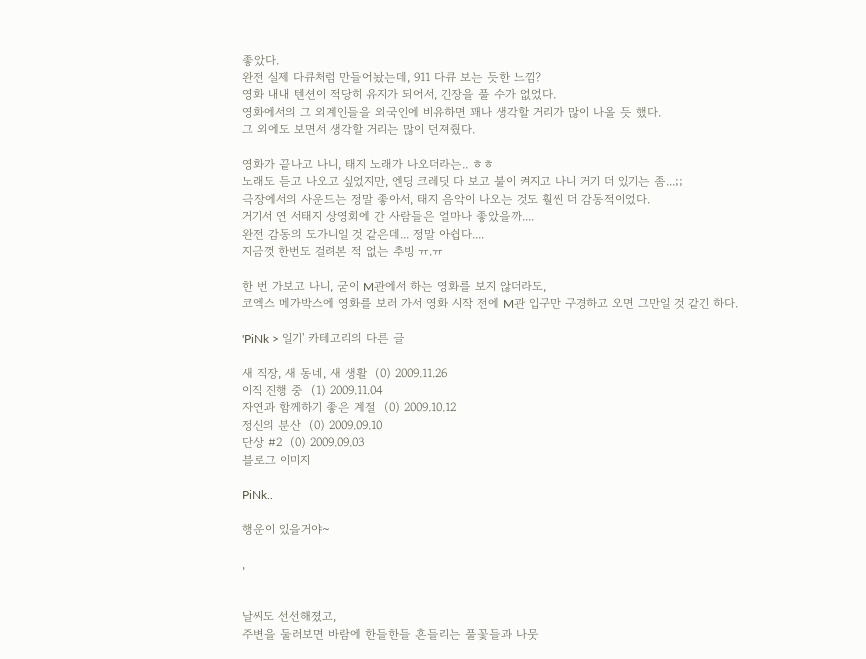좋았다.
완전 실제 다큐처럼 만들어놨는데, 911 다큐 보는 듯한 느낌?
영화 내내 텐션이 적당히 유지가 되어서, 긴장을 풀 수가 없었다.
영화에서의 그 외계인들을 외국인에 비유하면 꽤나 생각할 거리가 많이 나올 듯 했다.
그 외에도 보면서 생각할 거리는 많이 던져줬다.

영화가 끝나고 나니, 태지 노래가 나오더라는.. ㅎㅎ
노래도 듣고 나오고 싶었지만, 엔딩 크레딧 다 보고 불이 켜지고 나니 거기 더 있기는 좀...;;
극장에서의 사운드는 정말 좋아서, 태지 음악이 나오는 것도 훨씬 더 감동적이었다.
거기서 연 서태지 상영회에 간 사람들은 얼마나 좋았을까....
완전 감동의 도가니일 것 같은데... 정말 아쉽다....
지금껏 한번도 걸려본 적 없는 추빙 ㅠ.ㅠ

한 번 가보고 나니, 굳이 M관에서 하는 영화를 보지 않더라도,
코엑스 메가박스에 영화를 보러 가서 영화 시작 전에 M관 입구만 구경하고 오면 그만일 것 같긴 하다.

'PiNk > 일기' 카테고리의 다른 글

새 직장, 새 동네, 새 생활  (0) 2009.11.26
이직 진행 중  (1) 2009.11.04
자연과 함께하기 좋은 계절  (0) 2009.10.12
정신의 분산  (0) 2009.09.10
단상 #2  (0) 2009.09.03
블로그 이미지

PiNk..

행운이 있을거야~

,


날씨도 선선해졌고,
주변을 둘러보면 바람에 한들한들 흔들리는 풀꽃들과 나뭇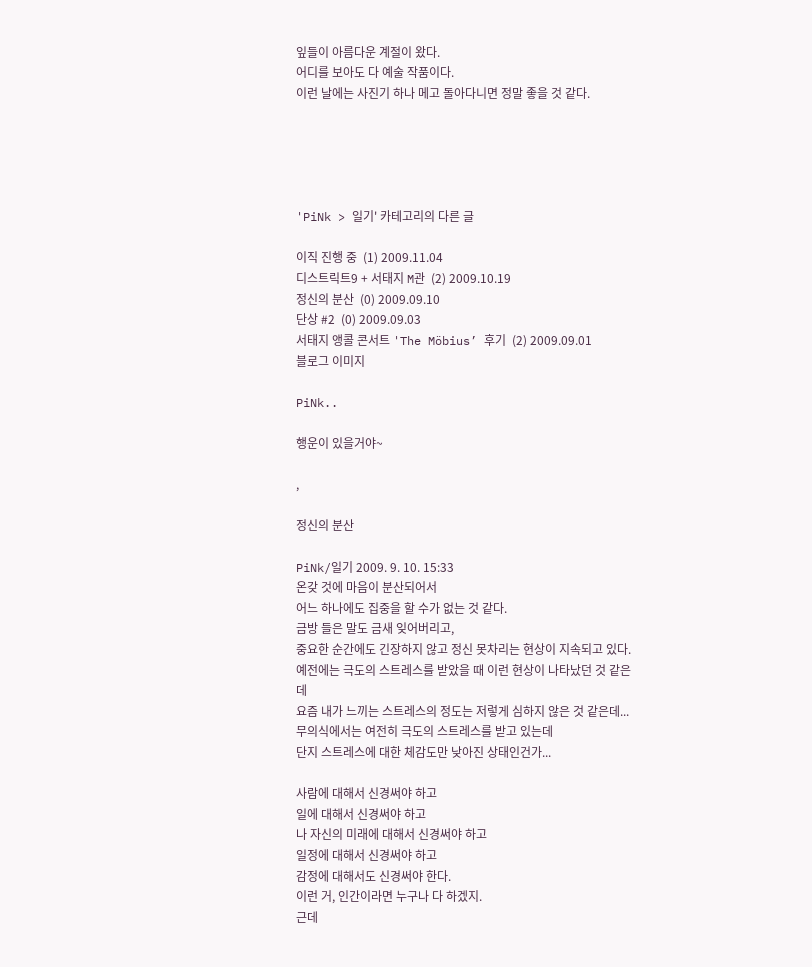잎들이 아름다운 계절이 왔다.
어디를 보아도 다 예술 작품이다.
이런 날에는 사진기 하나 메고 돌아다니면 정말 좋을 것 같다.





'PiNk > 일기' 카테고리의 다른 글

이직 진행 중  (1) 2009.11.04
디스트릭트9 + 서태지 M관  (2) 2009.10.19
정신의 분산  (0) 2009.09.10
단상 #2  (0) 2009.09.03
서태지 앵콜 콘서트 'The Möbius’ 후기  (2) 2009.09.01
블로그 이미지

PiNk..

행운이 있을거야~

,

정신의 분산

PiNk/일기 2009. 9. 10. 15:33
온갖 것에 마음이 분산되어서
어느 하나에도 집중을 할 수가 없는 것 같다.
금방 들은 말도 금새 잊어버리고,
중요한 순간에도 긴장하지 않고 정신 못차리는 현상이 지속되고 있다.
예전에는 극도의 스트레스를 받았을 때 이런 현상이 나타났던 것 같은데
요즘 내가 느끼는 스트레스의 정도는 저렇게 심하지 않은 것 같은데...
무의식에서는 여전히 극도의 스트레스를 받고 있는데
단지 스트레스에 대한 체감도만 낮아진 상태인건가...

사람에 대해서 신경써야 하고
일에 대해서 신경써야 하고
나 자신의 미래에 대해서 신경써야 하고
일정에 대해서 신경써야 하고
감정에 대해서도 신경써야 한다.
이런 거, 인간이라면 누구나 다 하겠지.
근데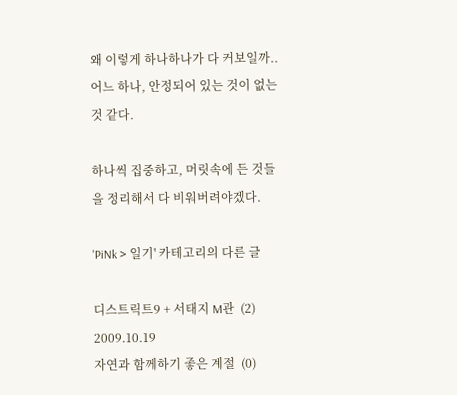왜 이렇게 하나하나가 다 커보일까..
어느 하나, 안정되어 있는 것이 없는 것 같다.

하나씩 집중하고, 머릿속에 든 것들을 정리해서 다 비워버려야겠다.

'PiNk > 일기' 카테고리의 다른 글

디스트릭트9 + 서태지 M관  (2) 2009.10.19
자연과 함께하기 좋은 계절  (0)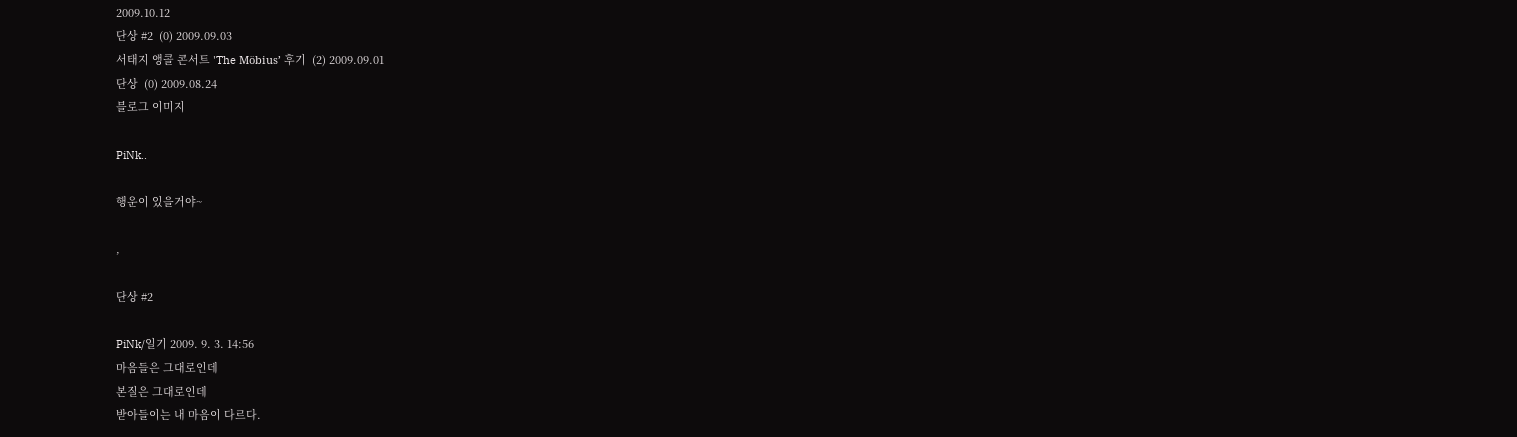2009.10.12
단상 #2  (0) 2009.09.03
서태지 앵콜 콘서트 'The Möbius’ 후기  (2) 2009.09.01
단상  (0) 2009.08.24
블로그 이미지

PiNk..

행운이 있을거야~

,

단상 #2

PiNk/일기 2009. 9. 3. 14:56
마음들은 그대로인데
본질은 그대로인데
받아들이는 내 마음이 다르다.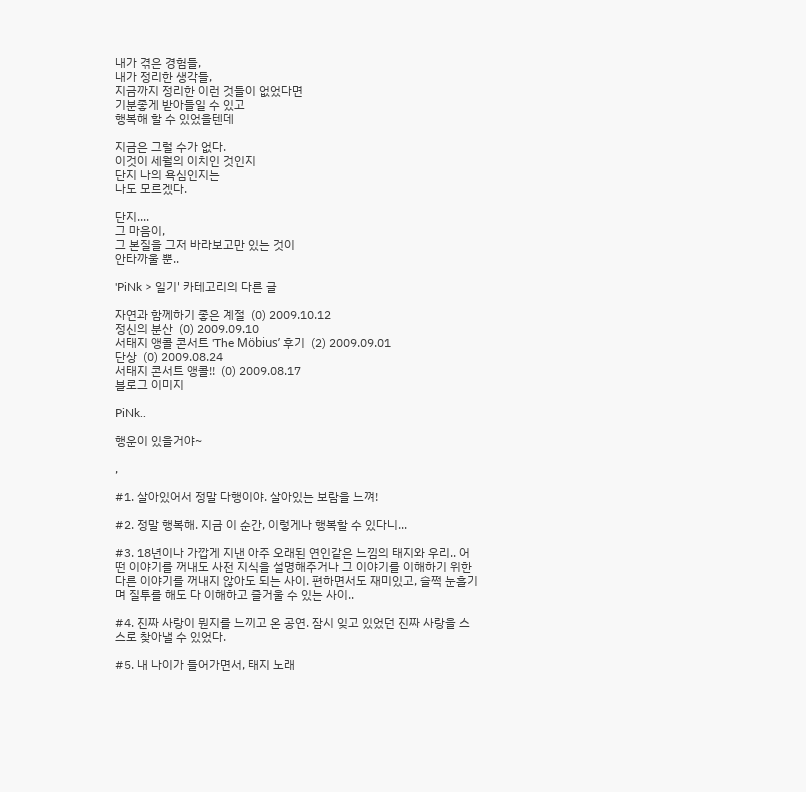내가 겪은 경험들,
내가 정리한 생각들,
지금까지 정리한 이런 것들이 없었다면
기분좋게 받아들일 수 있고
행복해 할 수 있었을텐데

지금은 그럴 수가 없다.
이것이 세월의 이치인 것인지
단지 나의 욕심인지는
나도 모르겠다.

단지....
그 마음이,
그 본질을 그저 바라보고만 있는 것이
안타까울 뿐..

'PiNk > 일기' 카테고리의 다른 글

자연과 함께하기 좋은 계절  (0) 2009.10.12
정신의 분산  (0) 2009.09.10
서태지 앵콜 콘서트 'The Möbius’ 후기  (2) 2009.09.01
단상  (0) 2009.08.24
서태지 콘서트 앵콜!!  (0) 2009.08.17
블로그 이미지

PiNk..

행운이 있을거야~

,

#1. 살아있어서 정말 다행이야. 살아있는 보람을 느껴!

#2. 정말 행복해. 지금 이 순간, 이렇게나 행복할 수 있다니...

#3. 18년이나 가깝게 지낸 아주 오래된 연인같은 느낌의 태지와 우리.. 어떤 이야기를 꺼내도 사전 지식을 설명해주거나 그 이야기를 이해하기 위한 다른 이야기를 꺼내지 않아도 되는 사이. 편하면서도 재미있고, 슬쩍 눈흘기며 질투를 해도 다 이해하고 즐거울 수 있는 사이..

#4. 진짜 사랑이 뭔지를 느끼고 온 공연. 잠시 잊고 있었던 진짜 사랑을 스스로 찾아낼 수 있었다.

#5. 내 나이가 들어가면서, 태지 노래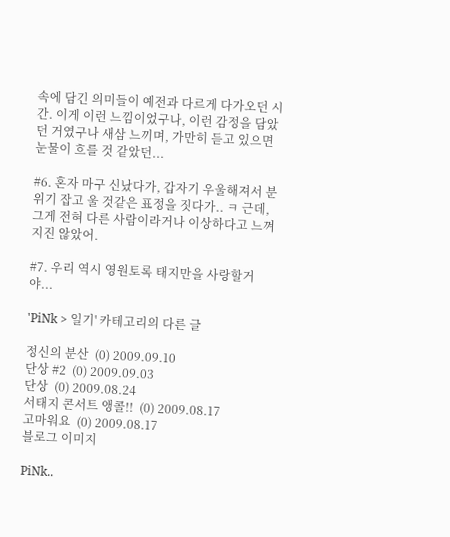속에 담긴 의미들이 예전과 다르게 다가오던 시간. 이게 이런 느낌이었구나, 이런 감정을 담았던 거였구나 새삼 느끼며, 가만히 듣고 있으면 눈물이 흐를 것 같았던...

#6. 혼자 마구 신났다가, 갑자기 우울해져서 분위기 잡고 울 것같은 표정을 짓다가.. ㅋ 근데, 그게 전혀 다른 사람이라거나 이상하다고 느껴지진 않았어.

#7. 우리 역시 영원토록 태지만을 사랑할거야...

'PiNk > 일기' 카테고리의 다른 글

정신의 분산  (0) 2009.09.10
단상 #2  (0) 2009.09.03
단상  (0) 2009.08.24
서태지 콘서트 앵콜!!  (0) 2009.08.17
고마워요  (0) 2009.08.17
블로그 이미지

PiNk..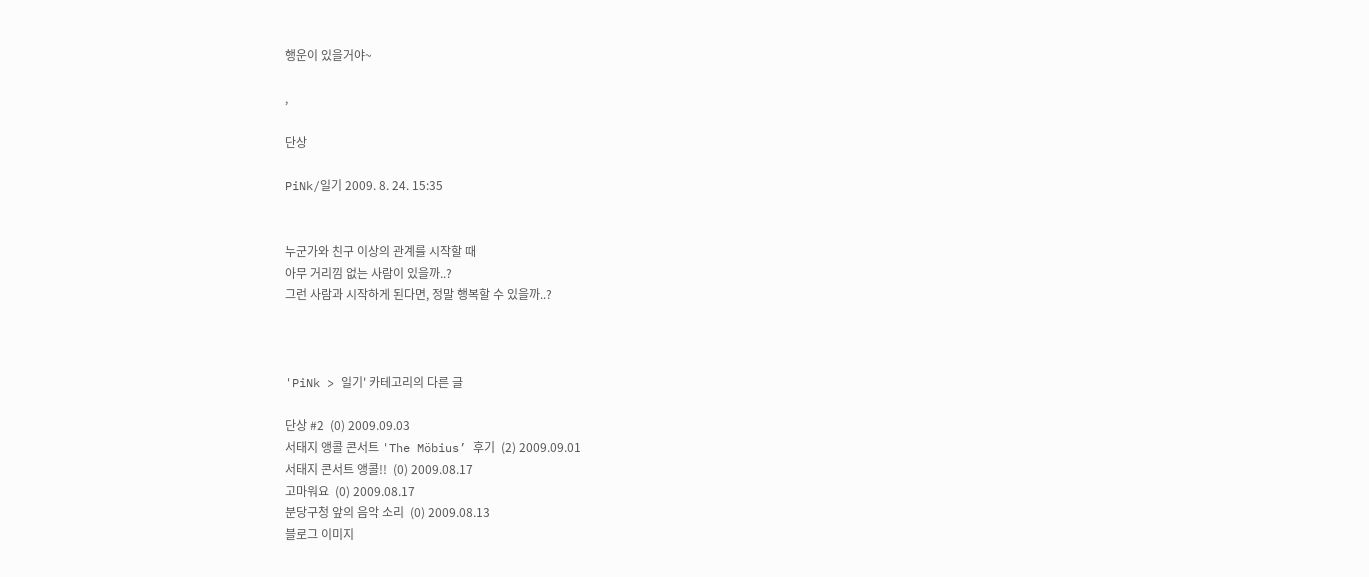행운이 있을거야~

,

단상

PiNk/일기 2009. 8. 24. 15:35


누군가와 친구 이상의 관계를 시작할 때
아무 거리낌 없는 사람이 있을까..?
그런 사람과 시작하게 된다면, 정말 행복할 수 있을까..?



'PiNk > 일기' 카테고리의 다른 글

단상 #2  (0) 2009.09.03
서태지 앵콜 콘서트 'The Möbius’ 후기  (2) 2009.09.01
서태지 콘서트 앵콜!!  (0) 2009.08.17
고마워요  (0) 2009.08.17
분당구청 앞의 음악 소리  (0) 2009.08.13
블로그 이미지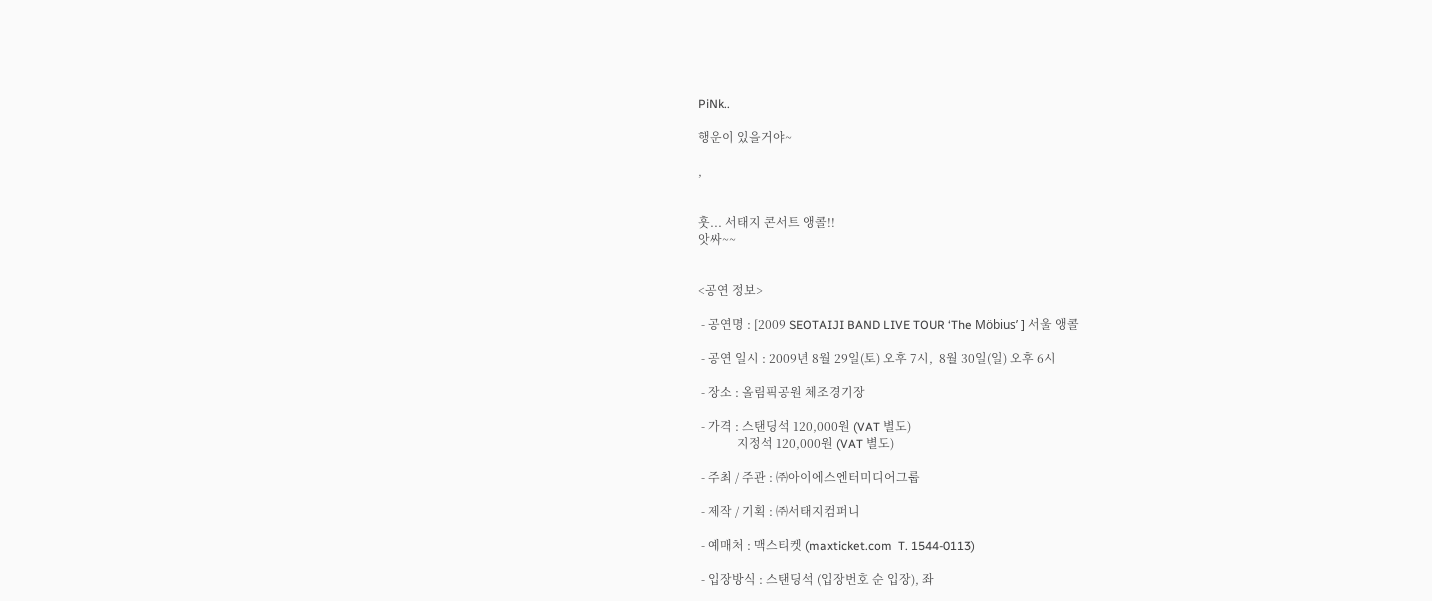PiNk..

행운이 있을거야~

,


훗... 서태지 콘서트 앵콜!!
앗싸~~


<공연 정보>

 - 공연명 : [2009 SEOTAIJI BAND LIVE TOUR ‘The Möbius’ ] 서울 앵콜

 - 공연 일시 : 2009년 8월 29일(토) 오후 7시,  8월 30일(일) 오후 6시

 - 장소 : 올림픽공원 체조경기장

 - 가격 : 스탠딩석 120,000원 (VAT 별도)
             지정석 120,000원 (VAT 별도)

 - 주최 / 주관 : ㈜아이에스엔터미디어그룹

 - 제작 / 기획 : ㈜서태지컴퍼니

 - 예매처 : 맥스티켓 (maxticket.com  T. 1544-0113)

 - 입장방식 : 스탠딩석 (입장번호 순 입장), 좌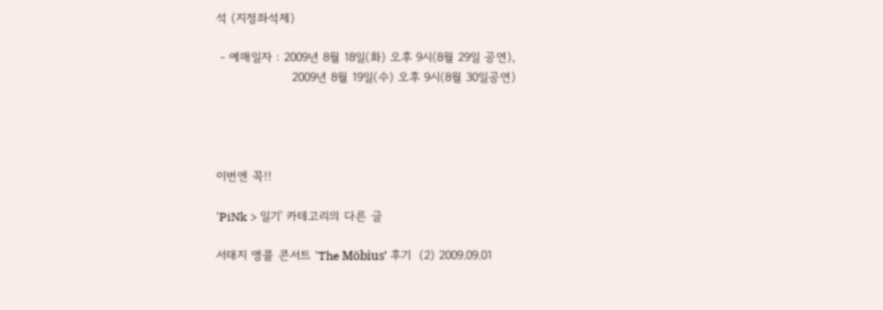석 (지정좌석제)

 - 예매일자 : 2009년 8월 18일(화) 오후 9시(8월 29일 공연),
                   2009년 8월 19일(수) 오후 9시(8월 30일공연)




이번엔 꼭!!

'PiNk > 일기' 카테고리의 다른 글

서태지 앵콜 콘서트 'The Möbius’ 후기  (2) 2009.09.01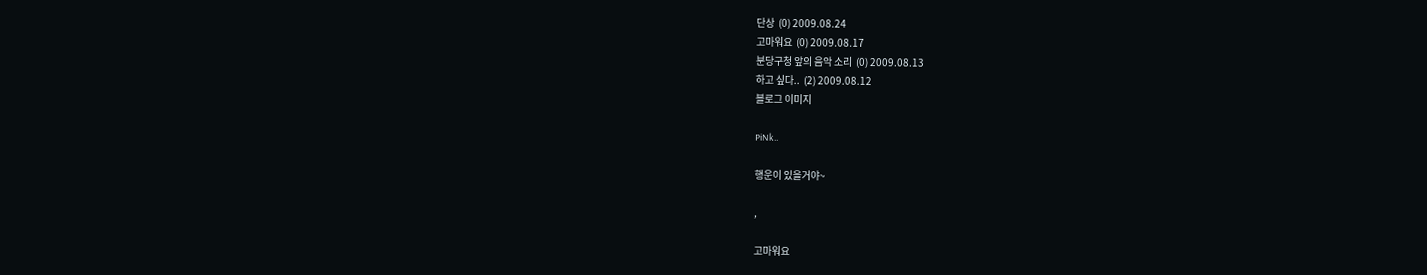단상  (0) 2009.08.24
고마워요  (0) 2009.08.17
분당구청 앞의 음악 소리  (0) 2009.08.13
하고 싶다..  (2) 2009.08.12
블로그 이미지

PiNk..

행운이 있을거야~

,

고마워요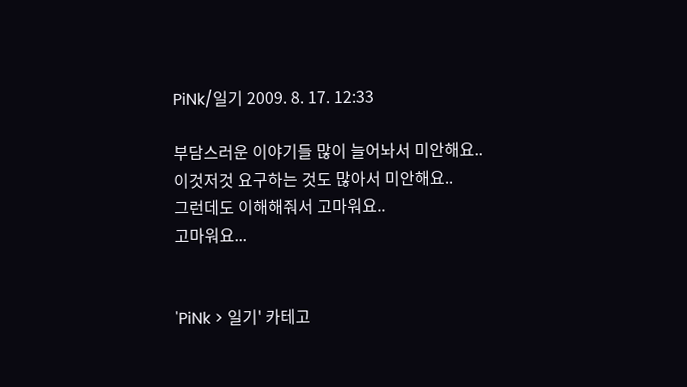PiNk/일기 2009. 8. 17. 12:33

부담스러운 이야기들 많이 늘어놔서 미안해요..
이것저것 요구하는 것도 많아서 미안해요..
그런데도 이해해줘서 고마워요..
고마워요...


'PiNk > 일기' 카테고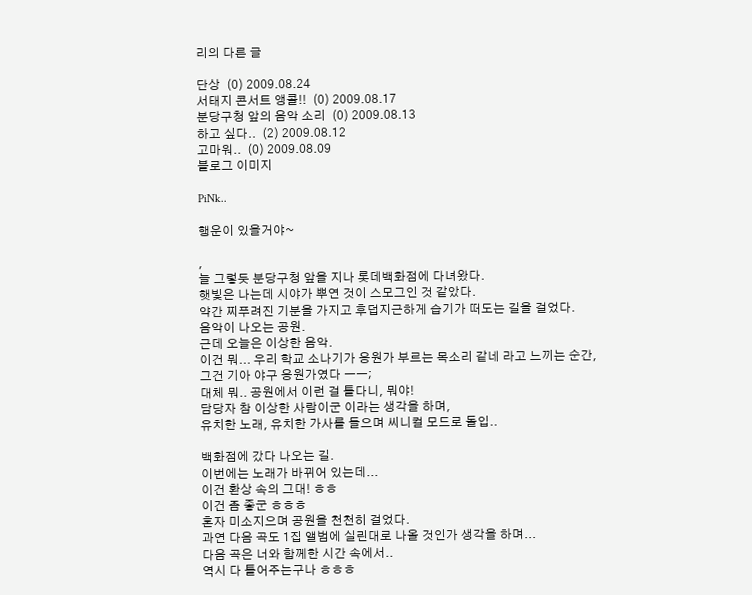리의 다른 글

단상  (0) 2009.08.24
서태지 콘서트 앵콜!!  (0) 2009.08.17
분당구청 앞의 음악 소리  (0) 2009.08.13
하고 싶다..  (2) 2009.08.12
고마워..  (0) 2009.08.09
블로그 이미지

PiNk..

행운이 있을거야~

,
늘 그렇듯 분당구청 앞을 지나 롯데백화점에 다녀왔다.
햇빛은 나는데 시야가 뿌연 것이 스모그인 것 같았다.
약간 찌푸려진 기분을 가지고 후덥지근하게 습기가 떠도는 길을 걸었다.
음악이 나오는 공원.
근데 오늘은 이상한 음악.
이건 뭐... 우리 학교 소나기가 응원가 부르는 목소리 같네 라고 느끼는 순간,
그건 기아 야구 응원가였다 ㅡㅡ;
대체 뭐.. 공원에서 이런 걸 틀다니, 뭐야!
담당자 참 이상한 사람이군 이라는 생각을 하며,
유치한 노래, 유치한 가사를 들으며 씨니컬 모드로 돌입..

백화점에 갔다 나오는 길.
이번에는 노래가 바뀌어 있는데...
이건 환상 속의 그대! ㅎㅎ
이건 좀 좋군 ㅎㅎㅎ
혼자 미소지으며 공원을 천천히 걸었다.
과연 다음 곡도 1집 앨범에 실린대로 나올 것인가 생각을 하며...
다음 곡은 너와 함께한 시간 속에서..
역시 다 틀어주는구나 ㅎㅎㅎ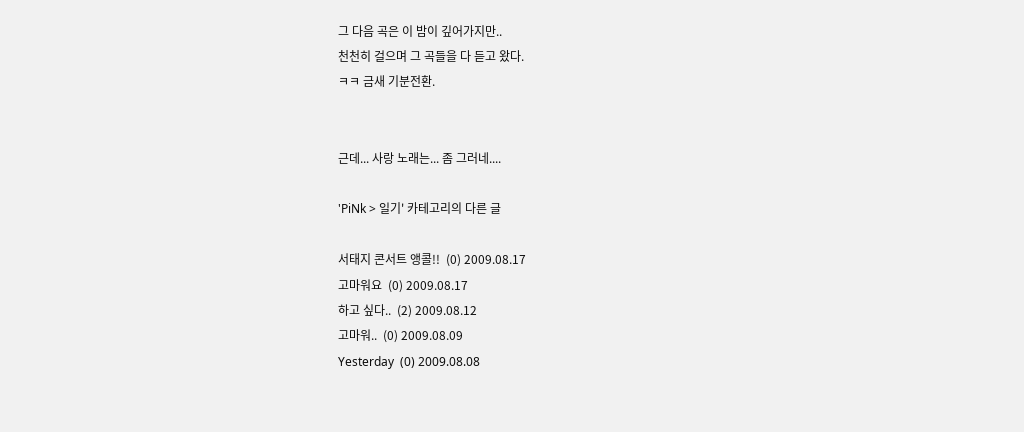그 다음 곡은 이 밤이 깊어가지만..
천천히 걸으며 그 곡들을 다 듣고 왔다.
ㅋㅋ 금새 기분전환.


근데... 사랑 노래는... 좀 그러네....

'PiNk > 일기' 카테고리의 다른 글

서태지 콘서트 앵콜!!  (0) 2009.08.17
고마워요  (0) 2009.08.17
하고 싶다..  (2) 2009.08.12
고마워..  (0) 2009.08.09
Yesterday  (0) 2009.08.08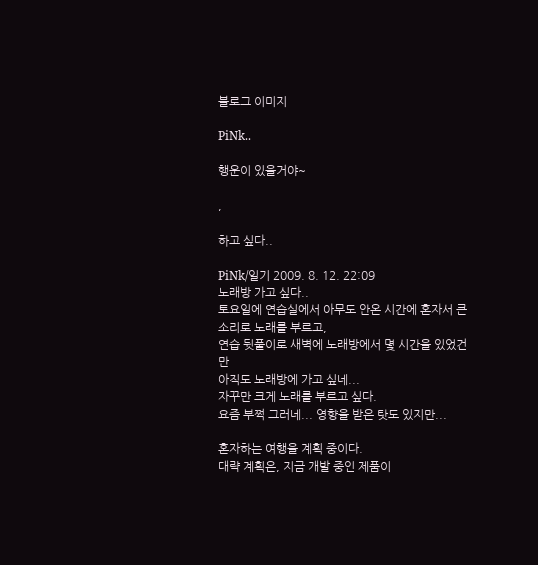블로그 이미지

PiNk..

행운이 있을거야~

,

하고 싶다..

PiNk/일기 2009. 8. 12. 22:09
노래방 가고 싶다..
토요일에 연습실에서 아무도 안온 시간에 혼자서 큰 소리로 노래를 부르고,
연습 뒷풀이로 새벽에 노래방에서 몇 시간을 있었건만
아직도 노래방에 가고 싶네...
자꾸만 크게 노래를 부르고 싶다.
요즘 부쩍 그러네... 영향을 받은 탓도 있지만...

혼자하는 여행을 계획 중이다.
대략 계획은, 지금 개발 중인 제품이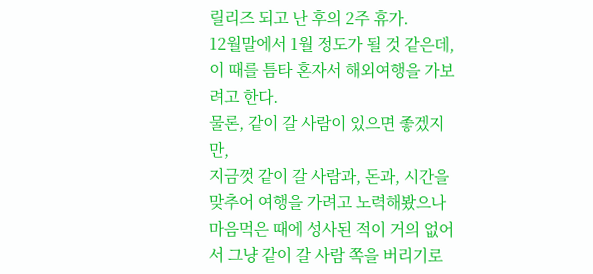릴리즈 되고 난 후의 2주 휴가.
12월말에서 1월 정도가 될 것 같은데, 이 때를 틈타 혼자서 해외여행을 가보려고 한다.
물론, 같이 갈 사람이 있으면 좋겠지만,
지금껏 같이 갈 사람과, 돈과, 시간을 맞추어 여행을 가려고 노력해봤으나
마음먹은 때에 성사된 적이 거의 없어서 그냥 같이 갈 사람 쪽을 버리기로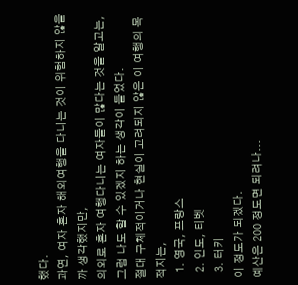했다.
과연, 여자 혼자 해외여행을 다니는 것이 위험하지 않을까 생각했지만,
의외로 혼자 여행다니는 여자들이 많다는 것을 알고는, 그럼 나도 할 수 있겠지 하는 생각이 들었다.
절대 구체적이거나 현실이 고려되지 않은 이 여행의 목적지는,
  1. 영국, 프랑스
  2. 인도, 티벳
  3. 터키
이 정도가 되겠다.
예산은 200 정도면 되려나...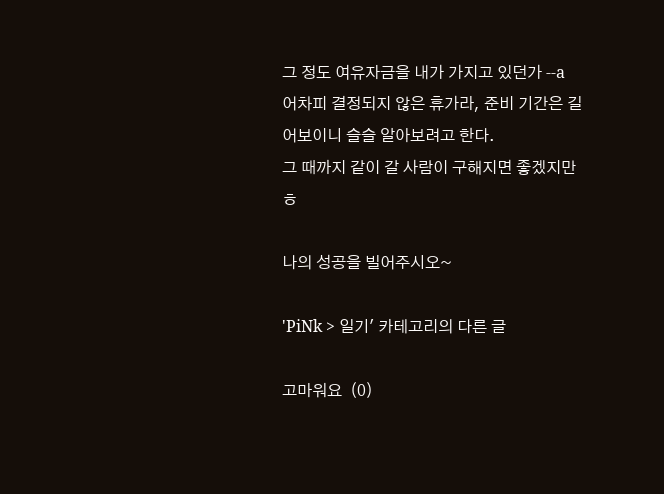그 정도 여유자금을 내가 가지고 있던가 --a
어차피 결정되지 않은 휴가라, 준비 기간은 길어보이니 슬슬 알아보려고 한다.
그 때까지 같이 갈 사람이 구해지면 좋겠지만 ㅎ

나의 성공을 빌어주시오~

'PiNk > 일기' 카테고리의 다른 글

고마워요  (0)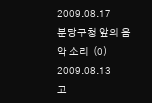2009.08.17
분당구청 앞의 음악 소리  (0) 2009.08.13
고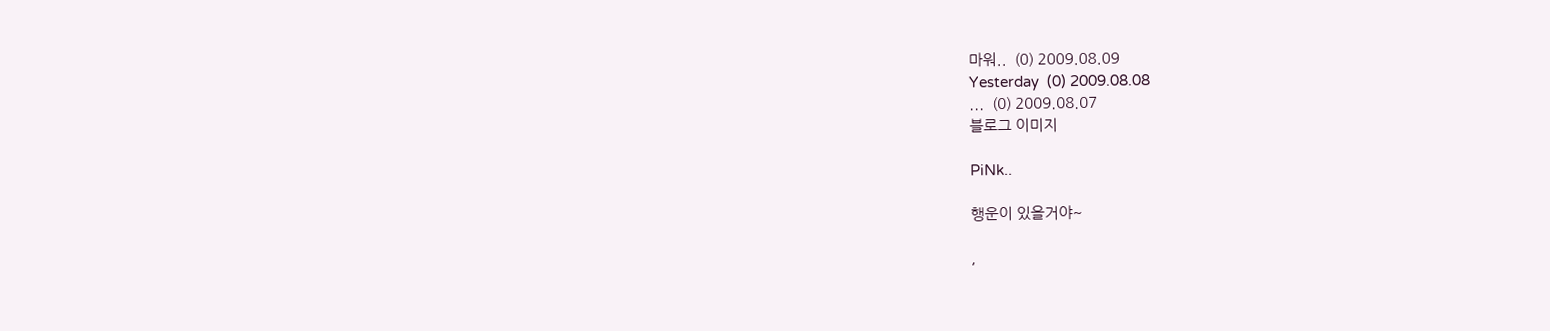마워..  (0) 2009.08.09
Yesterday  (0) 2009.08.08
...  (0) 2009.08.07
블로그 이미지

PiNk..

행운이 있을거야~

,